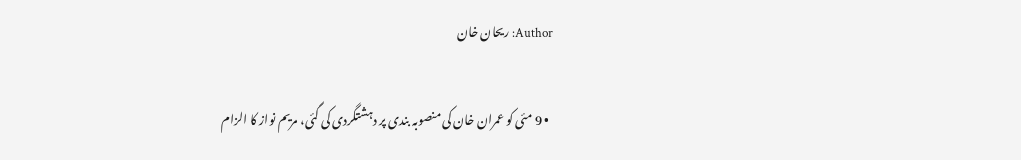Author: ریحان خان

  • 9 مئی کو عمران خان کی منصوبہ بندی پر دہشتگردی کی گئی، مریم نواز کا الزام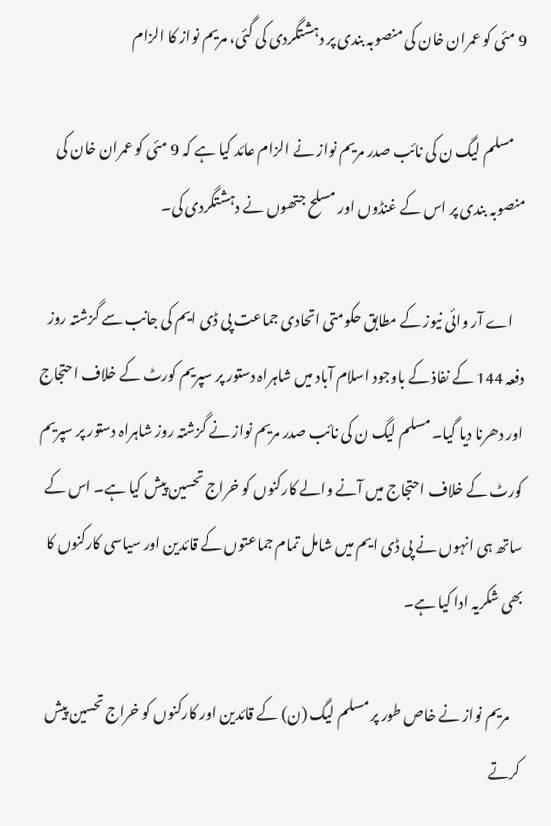9 مئی کو عمران خان کی منصوبہ بندی پر دہشتگردی کی گئی، مریم نواز کا الزام

    مسلم لیگ ن کی نائب صدر مریم نواز نے الزام عائد کیا ہے کہ 9 مئی کو عمران خان کی منصوبہ بندی پر اس کے غنڈوں اور مسلح جتھوں نے دہشتگردی کی۔

    اے آر وائی نیوز کے مطابق حکومتی اتحادی جماعت پی ڈی ایم کی جانب سے گزشتہ روز دفعہ 144 کے نفاذ کے باوجود اسلام آباد میں شاہراہ دستور پر سپریم کورٹ کے خلاف احتجاج اور دھرنا دیا گیا۔ مسلم لیگ ن کی نائب صدر مریم نواز نے گزشتہ روز شاہراہ دستور پر سپریم کورٹ کے خلاف احتجاج میں آنے والے کارکنوں کو خراج تحسین پیش کیا ہے۔ اس کے ساتھ ہی انہوں نے پی ڈی ایم میں شامل تمام جماعتوں کے قائدین اور سیاسی کارکنوں کا بھی شکریہ ادا کیا ہے۔

    مریم نواز نے خاص طور پر مسلم لیگ (ن) کے قائدین اور کارکنوں کو خراج تحسین پیش کرتے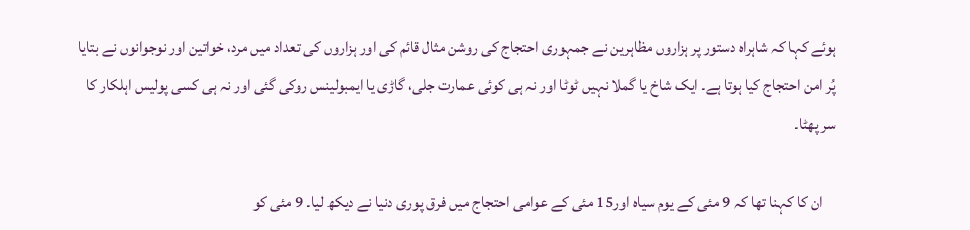ہوئے کہا کہ شاہراہ دستور پر ہزاروں مظاہرین نے جمہوری احتجاج کی روشن مثال قائم کی اور ہزاروں کی تعداد میں مرد، خواتین اور نوجوانوں نے بتایا پُر امن احتجاج کیا ہوتا ہے۔ ایک شاخ یا گملا نہیں ٹوٹا اور نہ ہی کوئی عمارت جلی، گاڑی یا ایمبولینس روکی گئی اور نہ ہی کسی پولیس اہلکار کا سر پھٹا۔

    ان کا کہنا تھا کہ 9 مئی کے یوم سیاہ اور15 مئی کے عوامی احتجاج میں فرق پوری دنیا نے دیکھ لیا۔ 9 مئی کو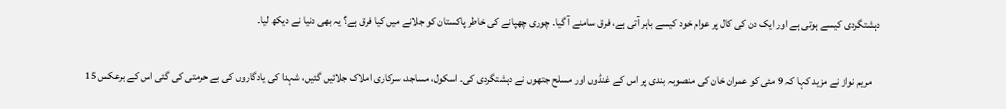دہشتگردی کیسے ہوتی ہے اور ایک دن کی کال پر عوام خود کیسے باہر آتی ہے، فرق سامنے آ گیا۔ چوری چھپانے کی خاطر پاکستان کو جلانے میں کیا فرق ہے؟ یہ بھی دنیا نے دیکھ لیا۔

    مریم نواز نے مزید کہا کہ 9 مئی کو عمران خان کی منصوبہ بندی پر اس کے غنڈوں اور مسلح جتھوں نے دہشتگردی کی۔ اسکول، مساجد، سرکاری املاک جلائیں گئیں، شہدا کی یادگاروں کی بے حرمتی کی گئی اس کے برعکس 15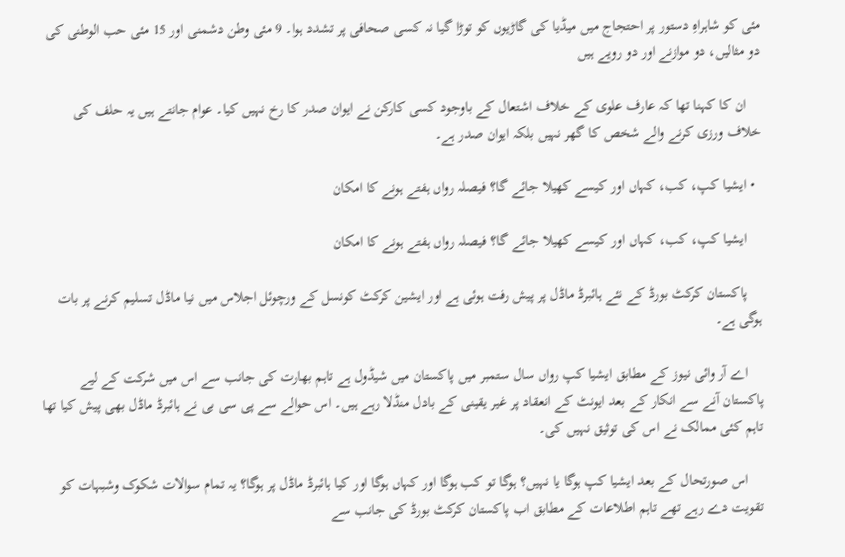مئی کو شاہراہِ دستور پر احتجاج میں میڈیا کی گاڑیوں کو توڑا گیا نہ کسی صحافی پر تشدد ہوا۔ 9 مئی وطن دشمنی اور 15 مئی حب الوطنی کی دو مثالیں، دو موازنے اور دو رویے ہیں

    ان کا کہنا تھا کہ عارف علوی کے خلاف اشتعال کے باوجود کسی کارکن نے ایوان صدر کا رخ نہیں کیا۔ عوام جانتے ہیں یہ حلف کی خلاف ورزی کرنے والے شخص کا گھر نہیں بلکہ ایوان صدر ہے۔

  • ایشیا کپ، کب، کہاں اور کیسے کھیلا جائے گا؟ فیصلہ رواں ہفتے ہونے کا امکان

    ایشیا کپ، کب، کہاں اور کیسے کھیلا جائے گا؟ فیصلہ رواں ہفتے ہونے کا امکان

    پاکستان کرکٹ بورڈ کے نئے ہائبرڈ ماڈل پر پیش رفت ہوئی ہے اور ایشین کرکٹ کونسل کے ورچوئل اجلاس میں نیا ماڈل تسلیم کرنے پر بات ہوگی ہے۔

    اے آر وائی نیوز کے مطابق ایشیا کپ رواں سال ستمبر میں پاکستان میں شیڈول ہے تاہم بھارت کی جانب سے اس میں شرکت کے لیے پاکستان آنے سے انکار کے بعد ایونٹ کے انعقاد پر غیر یقینی کے بادل منڈلا رہے ہیں۔ اس حوالے سے پی سی بی نے ہائبرڈ ماڈل بھی پیش کیا تھا تاہم کئی ممالک نے اس کی توثیق نہیں کی۔

    اس صورتحال کے بعد ایشیا کپ ہوگا یا نہیں؟ ہوگا تو کب ہوگا اور کہاں ہوگا اور کیا ہائبرڈ ماڈل پر ہوگا؟ یہ تمام سوالات شکوک وشبہات کو تقویت دے رہے تھے تاہم اطلاعات کے مطابق اب پاکستان کرکٹ بورڈ کی جانب سے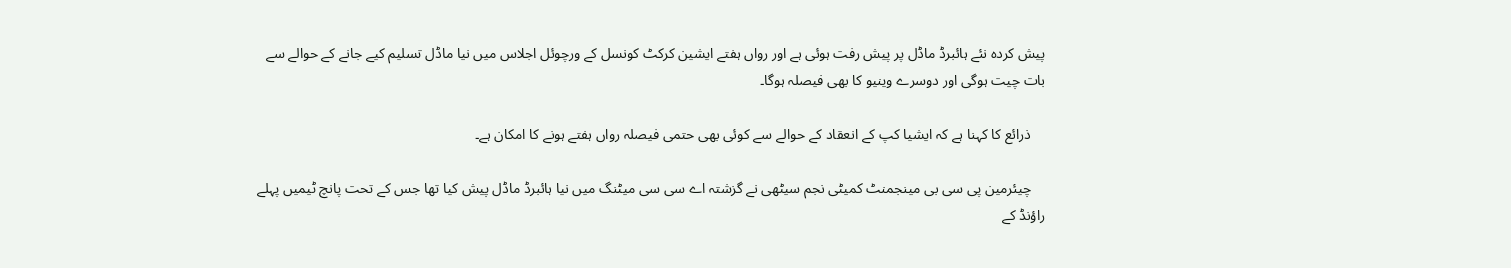پیش کردہ نئے ہائبرڈ ماڈل پر پیش رفت ہوئی ہے اور رواں ہفتے ایشین کرکٹ کونسل کے ورچوئل اجلاس میں نیا ماڈل تسلیم کیے جانے کے حوالے سے بات چیت ہوگی اور دوسرے وینیو کا بھی فیصلہ ہوگا۔

    ذرائع کا کہنا ہے کہ ایشیا کپ کے انعقاد کے حوالے سے کوئی بھی حتمی فیصلہ رواں ہفتے ہونے کا امکان ہے۔

    چیئرمین پی سی بی مینجمنٹ کمیٹی نجم سیٹھی نے گزشتہ اے سی سی میٹنگ میں نیا ہائبرڈ ماڈل پیش کیا تھا جس کے تحت پانچ ٹیمیں پہلے راؤنڈ کے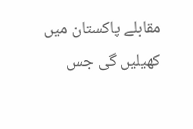مقابلے پاکستان میں کھیلیں گی جس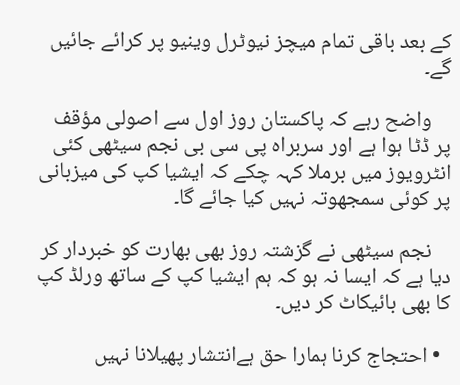کے بعد باقی تمام میچز نیوٹرل وینیو پر کرائے جائیں گے۔

    واضح رہے کہ پاکستان روز اول سے اصولی مؤقف پر ڈٹا ہوا ہے اور سربراہ پی سی بی نجم سیٹھی کئی انٹرویوز میں برملا کہہ چکے کہ ایشیا کپ کی میزبانی پر کوئی سمجھوتہ نہیں کیا جائے گا۔

    نجم سیٹھی نے گزشتہ روز بھی بھارت کو خبردار کر دیا ہے کہ ایسا نہ ہو کہ ہم ایشیا کپ کے ساتھ ورلڈ کپ کا بھی بائیکاٹ کر دیں۔

  • احتجاج کرنا ہمارا حق ہےانتشار پھیلانا نہیں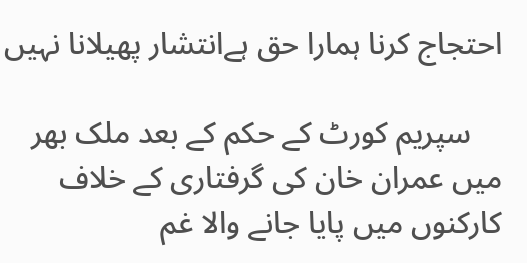احتجاج کرنا ہمارا حق ہےانتشار پھیلانا نہیں

    سپریم کورٹ کے حکم کے بعد ملک بھر میں عمران خان کی گرفتاری کے خلاف کارکنوں میں پایا جانے والا غم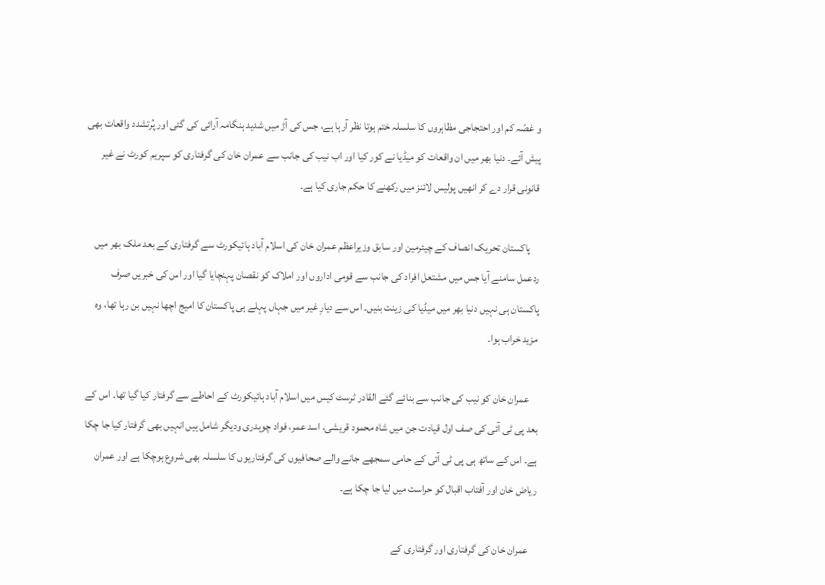و غصّہ کم اور احتجاجی مظاہروں کا سلسلہ ختم ہوتا نظر آرہا ہے، جس کی آڑ میں‌ شدید ہنگامہ آرائی کی گئی اور پُرتشدد واقعات بھی پیش آئے۔ دنیا بھر میں ان واقعات کو میڈیا نے کور کیا اور اب نیب کی جانب سے عمران خان کی گرفتاری کو سپریم کورٹ نے غیر قانونی قرار دے کر انھیں پولیس لائنز میں رکھنے کا حکم جاری کیا ہے۔

    پاکستان تحریک انصاف کے چیئرمین اور سابق وزیراعظم عمران خان کی اسلام آباد ہائیکورٹ سے گرفتاری کے بعد ملک بھر میں ردعمل سامنے آیا جس میں مشتعل افراد کی جانب سے قومی اداروں اور املاک کو نقصان پہنچایا گیا اور اس کی خبریں صرف پاکستان ہی نہیں دنیا بھر میں میڈیا کی زینت بنیں۔ اس سے دیارِ غیر میں جہاں پہلے ہی پاکستان کا امیج اچھا نہیں بن رہا تھا، وہ مزید خراب ہوا۔

    عمران خان کو نیب کی جانب سے بنائے گئے القادر ٹرسٹ کیس میں اسلام آباد ہائیکورٹ کے احاطے سے گرفتار کیا گیا تھا۔ اس کے بعد پی ٹی آئی کی صف اول قیادت جن میں شاہ محمود قریشی، اسد عمر، فواد چوہدری ودیگر شامل ہیں انہیں بھی گرفتار کیا جا چکا ہے۔ اس کے ساتھ ہی پی ٹی آئی کے حامی سمجھے جانے والے صحافیوں کی گرفتاریوں کا سلسلہ بھی شروع ہوچکا ہے اور عمران ریاض خان اور آفتاب اقبال کو حراست میں لیا جا چکا ہے۔

    عمران خان کی گرفتاری اور گرفتاری کے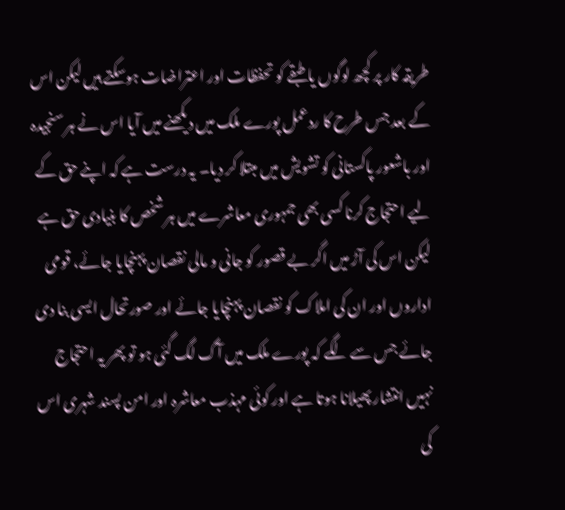طریقہ کار پر کچھ لوگوں یا طبقے کو تحفظات اور اعتراضات ہوسکتے ہیں لیکن اس کے بعد جس طرح کا ردعمل پورے ملک میں دیکھنے میں آیا اس نے ہر سنجیدہ اور باشعور پاکستانی کو تشویش میں مبتلا کر دیا۔ یہ درست ہے کہ اپنے حق کے لیے احتجاج کرنا کسی بھی جمہوری معاشرے میں ہر شخص کا بنیادی حق ہے لیکن اس کی آڑ میں اگر بے قصور کو جانی و مالی نقصان پہنچایا جائے، قومی اداروں اور ان کی املاک کو نقصان پہنچایا جائے اور صورتحال ایسی بنا دی جائے جس سے لگے کہ پورے ملک میں آگ لگ گئی ہو تو پھر یہ احتجاج نہیں انتشار پھیلانا ہوتا ہے اور کوئی مہذب معاشرہ اور امن پسند شہری اس کی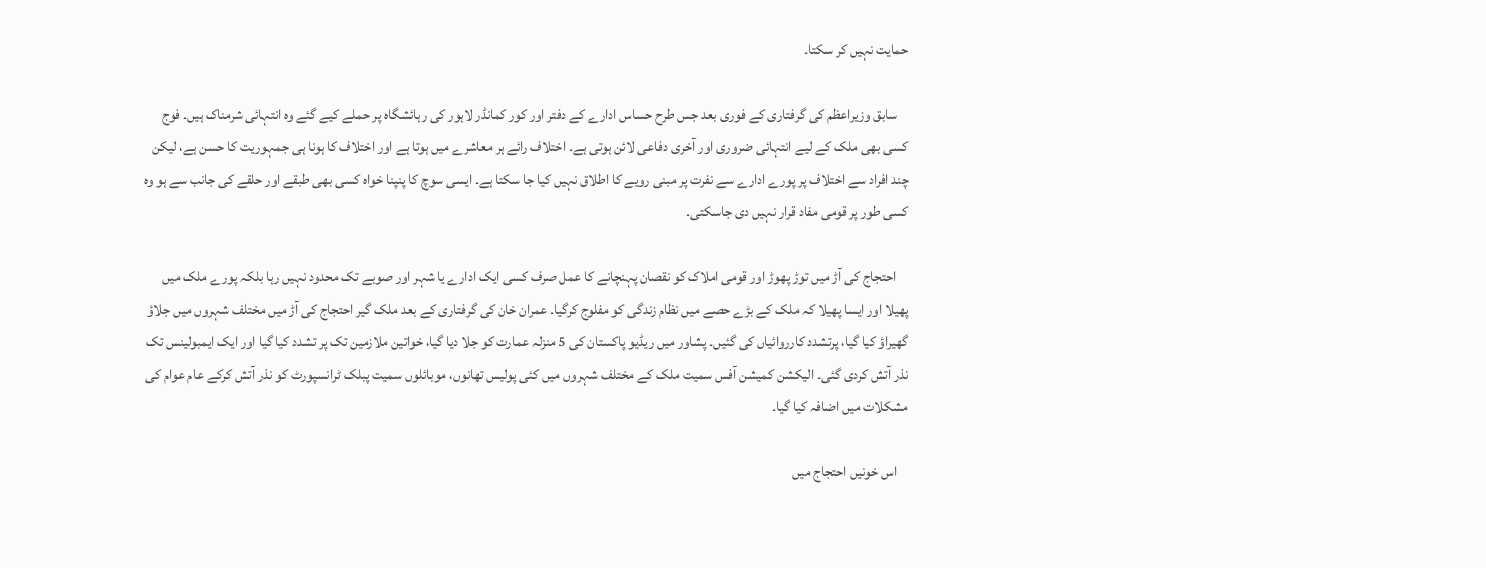حمایت نہیں کر سکتا۔

    سابق وزیراعظم کی گرفتاری کے فوری بعد جس طرح حساس ادارے کے دفتر اور کور کمانڈر لاہور کی رہائشگاہ پر حملے کیے گئے وہ انتہائی شرمناک ہیں۔ فوج کسی بھی ملک کے لیے انتہائی ضروری اور آخری دفاعی لائن ہوتی ہے۔ اختلاف رائے ہر معاشرے میں ہوتا ہے اور اختلاف کا ہونا ہی جمہوریت کا حسن ہے، لیکن چند افراد سے اختلاف پر پورے ادارے سے نفرت پر مبنی رویے کا اطلاق نہیں کیا جا سکتا ہے۔ ایسی سوچ کا پنپنا خواہ کسی بھی طبقے اور حلقے کی جانب سے ہو وہ کسی طور پر قومی مفاد قرار نہیں دی جاسکتی۔

    احتجاج کی آڑ میں توڑ پھوڑ اور قومی املاک کو نقصان پہنچانے کا عمل صرف کسی ایک ادارے یا شہر اور صوبے تک محدود نہیں رہا بلکہ پورے ملک میں پھیلا اور ایسا پھیلا کہ ملک کے بڑے حصے میں نظام زندگی کو مفلوج کرگیا۔ عمران خان کی گرفتاری کے بعد ملک گیر احتجاج کی آڑ میں مختلف شہروں میں جلاؤ گھیراؤ کیا گیا، پرتشدد کارروائیاں کی گئیں۔ پشاور میں ریڈیو پاکستان کی 5 منزلہ عمارت کو جلا دیا گیا، خواتین ملازمین تک پر تشدد کیا گیا اور ایک ایمبولینس تک نذر آتش کردی گئی۔ الیکشن کمیشن آفس سمیت ملک کے مختلف شہروں میں کئی پولیس تھانوں، موبائلوں سمیت پبلک ٹرانسپورٹ کو نذر آتش کرکے عام عوام کی مشکلات میں اضافہ کیا گیا۔

    اس خونیں احتجاج میں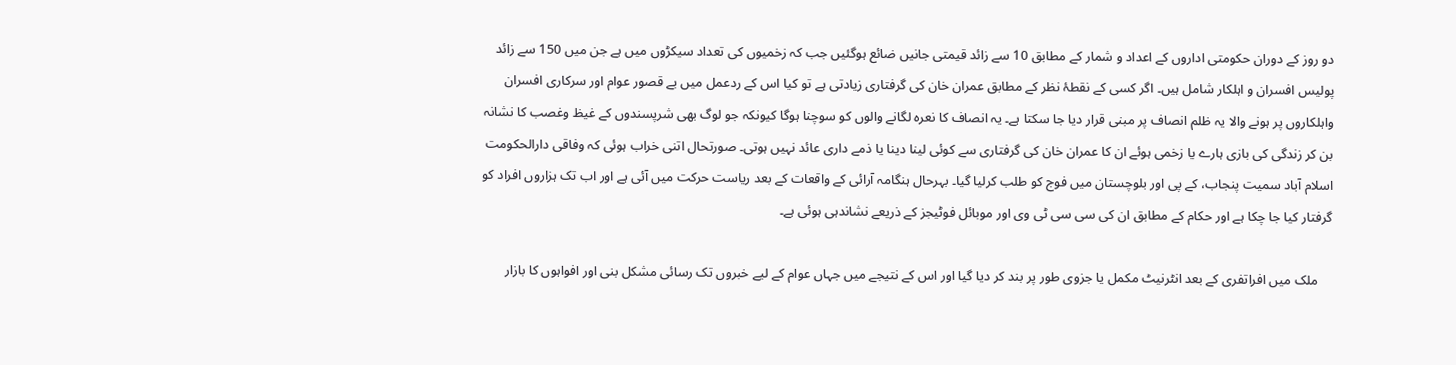دو روز کے دوران حکومتی اداروں کے اعداد و شمار کے مطابق 10 سے زائد قیمتی جانیں ضائع ہوگئیں جب کہ زخمیوں کی تعداد سیکڑوں میں ہے جن میں 150 سے زائد پولیس افسران و اہلکار شامل ہیں۔ اگر کسی کے نقطۂ نظر کے مطابق عمران خان کی گرفتاری زیادتی ہے تو کیا اس کے ردعمل میں بے قصور عوام اور سرکاری افسران واہلکاروں پر ہونے والا یہ ظلم انصاف پر مبنی قرار دیا جا سکتا ہے۔ یہ انصاف کا نعرہ لگانے والوں کو سوچنا ہوگا کیونکہ جو لوگ بھی شرپسندوں کے غیظ وغصب کا نشانہ بن کر زندگی کی بازی ہارے یا زخمی ہوئے ان کا عمران خان کی گرفتاری سے کوئی لینا دینا یا ذمے داری عائد نہیں ہوتی۔ صورتحال اتنی خراب ہوئی کہ وفاقی دارالحکومت اسلام آباد سمیت پنجاب، کے پی اور بلوچستان میں فوج کو طلب کرلیا گیا۔ بہرحال ہنگامہ آرائی کے واقعات کے بعد ریاست حرکت میں آئی ہے اور اب تک ہزاروں افراد کو گرفتار کیا جا چکا ہے اور حکام کے مطابق ان کی سی سی ٹی وی اور موبائل فوٹیجز کے ذریعے نشاندہی ہوئی ہے۔

    ملک میں افراتفری کے بعد انٹرنیٹ مکمل یا جزوی طور پر بند کر دیا گیا اور اس کے نتیجے میں جہاں عوام کے لیے خبروں تک رسائی مشکل بنی اور افواہوں کا بازار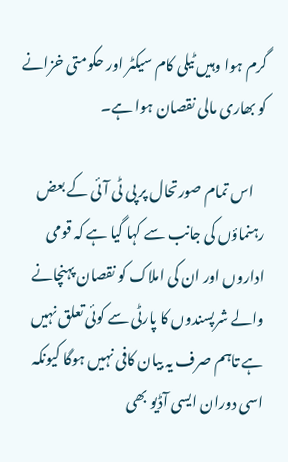گرم ہوا وہیں ٹیلی کام سیکٹر اور حکومتی خزانے کو بھاری مالی نقصان ہوا ہے۔

    اس تمام صورتحال پر پی ٹی آئی کے بعض رہنماؤں کی جانب سے کہا گیا ہے کہ قومی اداروں اور ان کی املاک کو نقصان پہنچانے والے شرپسندوں کا پارٹی سے کوئی تعلق نہیں ہے تاہم صرف یہ بیان کافی نہیں ہوگا کیونکہ اسی دوران ایسی آڈیو بھی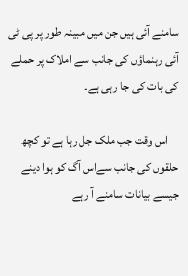سامنے آئی ہیں جن میں مبینہ طور پر پی ٹی آئی رہنماؤں کی جانب سے املاک پر حملے کی بات کی جا رہی ہے۔

    اس وقت جب ملک جل رہا ہے تو کچھ حلقوں کی جانب سےاس آگ کو ہوا دینے جیسے بیانات سامنے آ رہے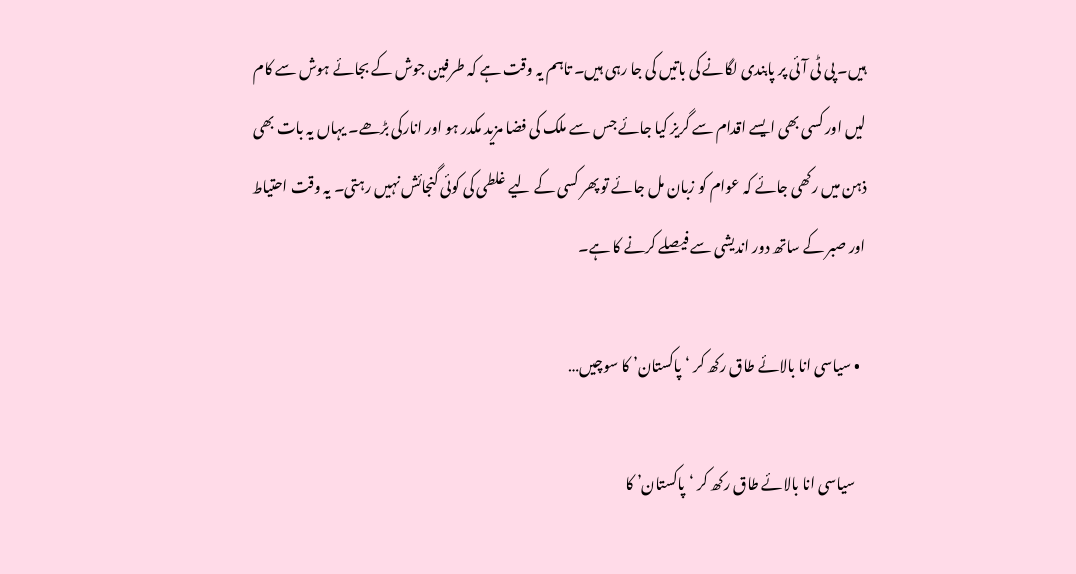ہیں۔ پی ٹی آئی پر پابندی لگانے کی باتیں کی جا رہی ہیں۔ تاہم یہ وقت ہے کہ طرفین جوش کے بجائے ہوش سے کام لیں اور کسی بھی ایسے اقدام سے گریز کیا جائے جس سے ملک کی فضا مزید مکدر ہو اور انارکی بڑھے۔ یہاں یہ بات بھی ذہن میں رکھی جائے کہ عوام کو زبان مل جائے تو پھر کسی کے لیے غلطی کی کوئی گنجائش نہیں رہتی۔ یہ وقت احتیاط اور صبر کے ساتھ دور اندیشی سے فیصلے کرنے کا ہے۔

  • سیاسی انا بالائے طاق رکھ کر ‘پاکستان’ کا سوچیں…

    سیاسی انا بالائے طاق رکھ کر ‘پاکستان’ کا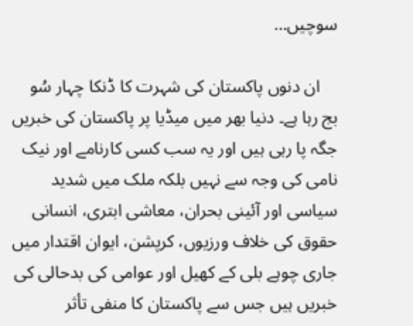سوچیں…

    ان دنوں پاکستان کی شہرت کا ڈنکا چہار سُو بج رہا ہے۔ دنیا بھر میں میڈیا پر پاکستان کی خبریں جگہ پا رہی ہیں اور یہ سب کسی کارنامے اور نیک نامی کی وجہ سے نہیں بلکہ ملک میں شدید سیاسی اور آئینی بحران، معاشی ابتری، انسانی حقوق کی خلاف ورزیوں، کرپشن، ایوان اقتدار میں جاری چوہے بلی کے کھیل اور عوامی کی بدحالی کی خبریں ہیں جس سے پاکستان کا منفی تأثر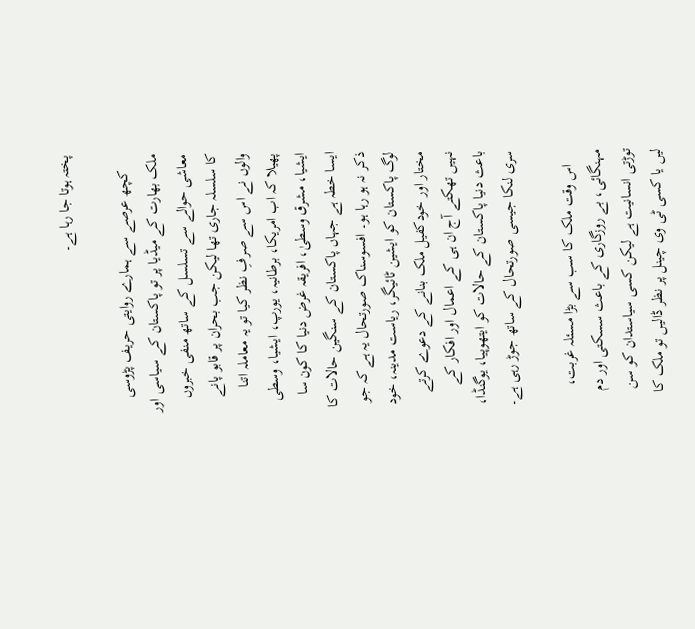پختہ ہوتا جا رہا ہے۔

    کچھ عرصے سے ہمارے روایتی حریف پڑوسی ملک بھارت کے میڈیا پر تو پاکستان کے سیاسی اور معاشی حوالے سے تسلسل کے ساتھ منفی خبروں کا سلسلہ جاری تھا لیکن جب بحران پر قابو پانے والوں نے اس سے صرفِ نظر کیا تو یہ معاملہ اتنا پھیلا کہ اب امریکا، برطانیہ، یورپ، ایشیا، وسطی ایشیا، مشرق وسطیٰ، افریقہ غرض دنیا کا کون سا ایسا خطہ ہے جہاں پاکستان کے سنگین حالات کا ذکر نہ ہو رہا ہو۔ افسوسناک صورتحال یہ ہے کہ جو لوگ پاکستان کو ایشین ٹائیگر، ریاست مدینہ، خود مختار اور خودکفیل ملک بنانے کے دعوے کرتے نہیں تھکتے آج ان ہی کے اعمال اور افکار کے باعث دنیا پاکستان کے حالات کو ایتھوپیا، یوگنڈا، سری لنکا جیسی صورتحال کے ساتھ جوڑ رہی ہے۔

    اس وقت ملک کا سب سے بڑا مسئلہ غربت، مہنگائی، بے روزگاری کے باعث سسکتی اور دم توڑتی انسانیت ہے لیکن کسی سیاستدان کو سن لیں‌ یا کسی ٹی وی چینل پر نظر ڈالیں تو ملک کا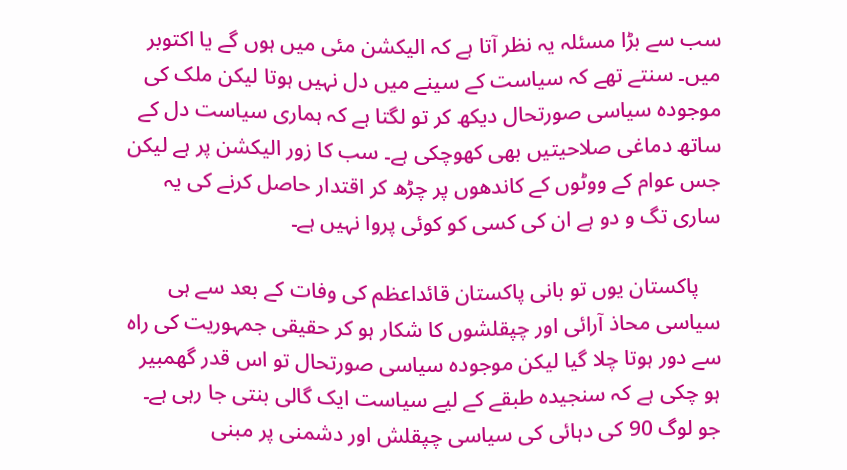سب سے بڑا مسئلہ یہ نظر آتا ہے کہ الیکشن مئی میں ہوں گے یا اکتوبر میں۔ سنتے تھے کہ سیاست کے سینے میں دل نہیں ہوتا لیکن ملک کی موجودہ سیاسی صورتحال دیکھ کر تو لگتا ہے کہ ہماری سیاست دل کے ساتھ دماغی صلاحیتیں بھی کھوچکی ہے۔ سب کا زور الیکشن پر ہے لیکن جس عوام کے ووٹوں کے کاندھوں پر چڑھ کر اقتدار حاصل کرنے کی یہ ساری تگ و دو ہے ان کی کسی کو کوئی پروا نہیں ہے۔

    پاکستان یوں تو بانی پاکستان قائداعظم کی وفات کے بعد سے ہی سیاسی محاذ آرائی اور چپقلشوں کا شکار ہو کر حقیقی جمہوریت کی راہ سے دور ہوتا چلا گیا لیکن موجودہ سیاسی صورتحال تو اس قدر گھمبیر ہو چکی ہے کہ سنجیدہ طبقے کے لیے سیاست ایک گالی بنتی جا رہی ہے۔ جو لوگ 90 کی دہائی کی سیاسی چپقلش اور دشمنی پر مبنی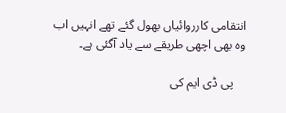انتقامی کارروائیاں بھول گئے تھے انہیں اب وہ بھی اچھی طریقے سے یاد آگئی ہے۔

    پی ڈی ایم کی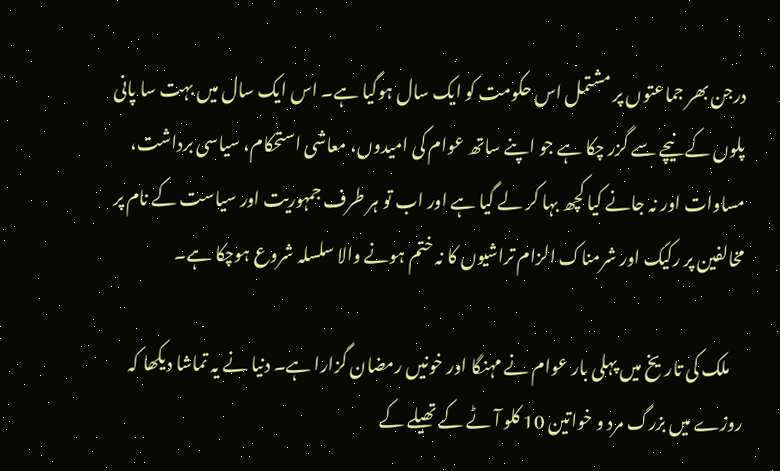درجن بھر جماعتوں پر مشتمل اس حکومت کو ایک سال ہوگیا ہے۔ اس ایک سال میں بہت سا پانی پلوں کے نیچے سے گزر چکا ہے جو اپنے ساتھ عوام کی امیدوں، معاشی استحکام، سیاسی برداشت، مساوات اور نہ جانے کیا کچھ بہا کر لے گیا ہے اور اب تو ہر طرف جمہوریت اور سیاست کے نام پر مخالفین پر رکیک اور شرمناک الزام تراشیوں کا نہ ختم ہونے والا سلسلہ شروع ہوچکا ہے۔

    ملک کی تاریخ میں پہلی بار عوام نے مہنگا اور خونیں رمضان گزارا ہے۔ دنیا نے یہ تماشا دیکھا کہ روزے میں بزرگ مرد و خواتین 10 کلو آٹے کے تھیلے کے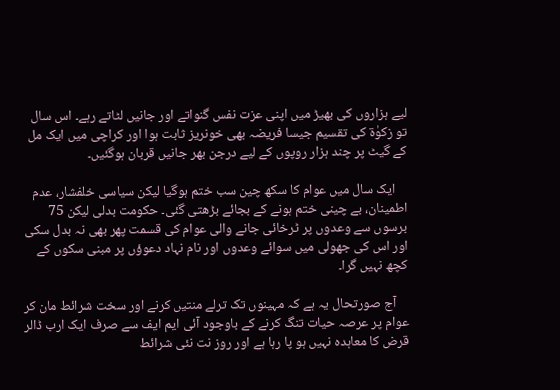لیے ہزاروں کی بھیڑ میں اپنی عزت نفس گنواتے اور جانیں لٹاتے رہے۔ اس سال تو زکوٰۃ کی تقسیم جیسا فریضہ بھی خونریز ثابت ہوا اور کراچی میں ایک مل کے گیٹ پر چند ہزار روپوں کے لیے درجن بھر جانیں قربان ہوگئیں۔

    ایک سال میں عوام کا سکھ چین سب ختم ہوگیا لیکن سیاسی خلفشار، عدم اطمینان، بے چینی ختم ہونے کے بجائے بڑھتی گئی۔ حکومت بدلی لیکن 75 برسوں سے وعدوں پر ٹرخائی جانے والی عوام کی قسمت پھر بھی نہ بدل سکی اور اس کی جھولی میں سوائے وعدوں اور نام نہاد دعوؤں پر مبنی سکوں کے کچھ نہیں گرا۔

    آج صورتحال یہ ہے کہ مہینوں تک ترلے منتیں کرنے اور سخت شرائط مان کر عوام پر عرصہ حیات تنگ کرنے کے باوجود آئی ایم ایف سے صرف ایک ارب ڈالر قرض کا معاہدہ نہیں ہو پا رہا ہے اور روز نت نئی شرائط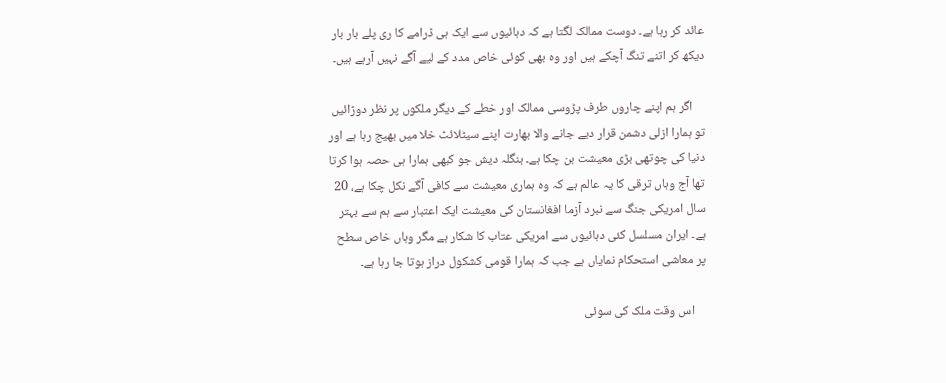عائد کر رہا ہے۔ دوست ممالک لگتا ہے کہ دہائیوں سے ایک ہی ڈرامے کا ری پلے بار بار دیکھ کر اتنے تنگ آچکے ہیں اور وہ بھی کوئی خاص مدد کے لیے آگے نہیں آرہے ہیں۔

    اگر ہم اپنے چاروں طرف پڑوسی ممالک اور خطے کے دیگر ملکوں پر نظر دوڑائیں تو ہمارا ازلی دشمن قرار دیے جانے والا بھارت اپنے سیٹلائٹ خلا میں بھیج رہا ہے اور دنیا کی چوتھی بڑی معیشت بن چکا ہے۔ بنگلہ دیش جو کبھی ہمارا ہی حصہ ہوا کرتا تھا آج وہاں ترقی کا یہ عالم ہے کہ وہ ہماری معیشت سے کافی آگے نکل چکا ہے، 20 سال امریکی جنگ سے نبرد آزما افغانستان کی معیشت ایک اعتبار سے ہم سے بہتر ہے۔ ایران مسلسل کئی دہائیوں سے امریکی عتاب کا شکار ہے مگر وہاں خاص سطح پر معاشی استحکام نمایاں ہے جب کہ ہمارا قومی کشکول دراز ہوتا جا رہا ہے۔

    اس وقت ملک کی سوئی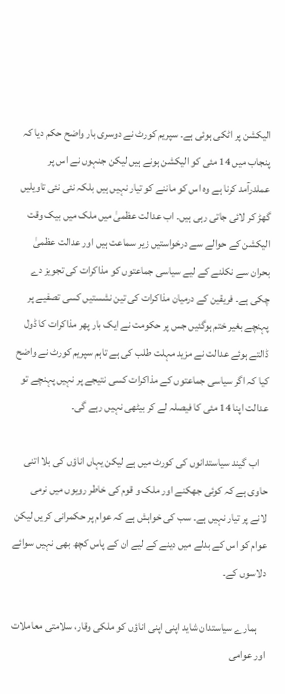الیکشن پر اٹکی ہوئی ہے۔ سپریم کورٹ نے دوسری بار واضح حکم دیا کہ پنجاب میں 14 مئی کو الیکشن ہونے ہیں لیکن جنہوں نے اس پر عملدرآمد کرنا ہے وہ اس کو ماننے کو تیار نہیں ہیں بلکہ نئی نئی تاویلیں گھڑ کر لائی جاتی رہی ہیں۔ اب عدالت عظمیٰ میں ملک میں بیک وقت الیکشن کے حوالے سے درخواستیں زیر سماعت ہیں اور عدالت عظمیٰ بحران سے نکلنے کے لیے سیاسی جماعتوں کو مذاکرات کی تجویز دے چکی ہے۔ فریقین کے درمیان مذاکرات کی تین نشستیں کسی تصفیے پر پہنچے بغیر ختم ہوگئیں جس پر حکومت نے ایک بار پھر مذاکرات کا ڈول ڈالتے ہوئے عدالت نے مزید مہلت طلب کی ہے تاہم سپریم کورٹ نے واضح کیا کہ اگر سیاسی جماعتوں کے مذاکرات کسی نتیجے پر نہیں پہنچے تو عدالت اپنا 14 مئی کا فیصلہ لے کر بیٹھی نہیں رہے گی۔

    اب گیند سیاستدانوں کی کورٹ میں ہے لیکن یہاں اناؤں کی بلا اتنی حاوی ہے کہ کوئی جھکنے اور ملک و قوم کی خاطر رویوں میں نرمی لانے پر تیار نہیں ہے۔ سب کی خواہش ہے کہ عوام پر حکمرانی کریں لیکن عوام کو اس کے بدلے میں دینے کے لیے ان کے پاس کچھ بھی نہیں سوائے دلاسوں کے۔

    ہمارے سیاستدان شاید اپنی اپنی اناؤں کو ملکی وقار، سلامتی معاملات اور عوامی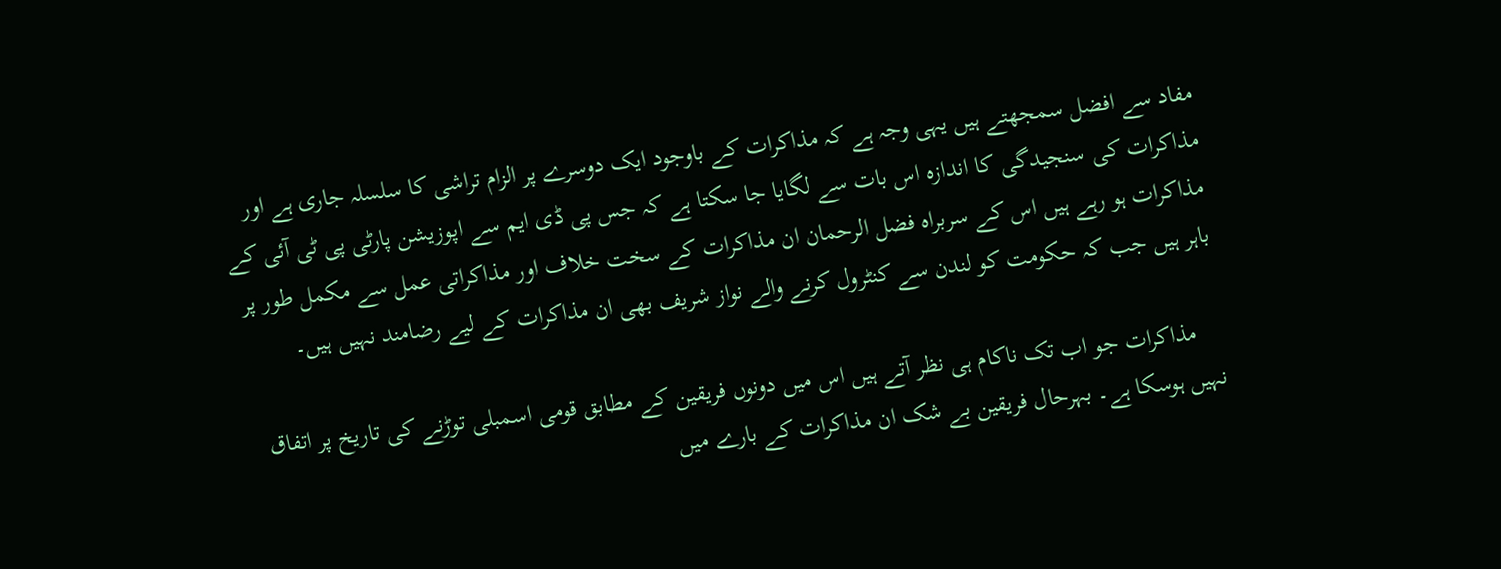مفاد سے افضل سمجھتے ہیں یہی وجہ ہے کہ مذاکرات کے باوجود ایک دوسرے پر الزام تراشی کا سلسلہ جاری ہے اور مذاکرات کی سنجیدگی کا اندازہ اس بات سے لگایا جا سکتا ہے کہ جس پی ڈی ایم سے اپوزیشن پارٹی پی ٹی آئی کے مذاکرات ہو رہے ہیں اس کے سربراہ فضل الرحمان ان مذاکرات کے سخت خلاف اور مذاکراتی عمل سے مکمل طور پر باہر ہیں جب کہ حکومت کو لندن سے کنٹرول کرنے والے نواز شریف بھی ان مذاکرات کے لیے رضامند نہیں ہیں۔

    مذاکرات جو اب تک ناکام ہی نظر آتے ہیں اس میں دونوں فریقین کے مطابق قومی اسمبلی توڑنے کی تاریخ پر اتفاق نہیں ہوسکا ہے۔ بہرحال فریقین بے شک ان مذاکرات کے بارے میں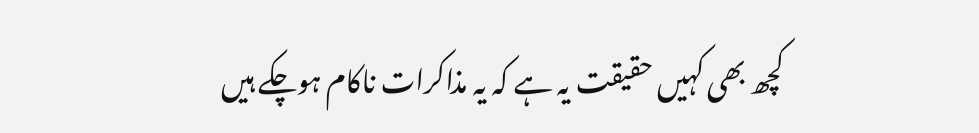کچھ بھی کہیں حقیقت یہ ہے کہ یہ مذاکرات ناکام ہوچکے ہیں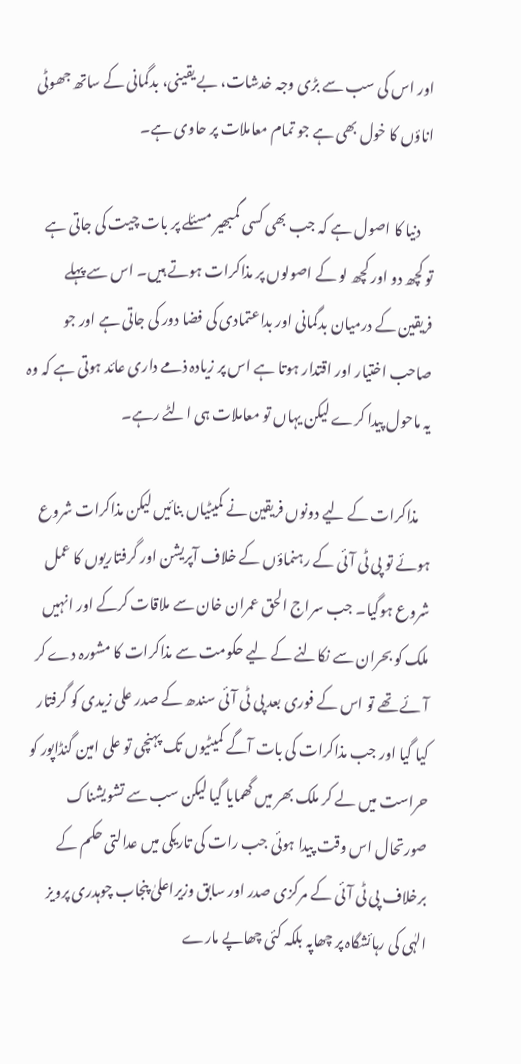اور اس کی سب سے بڑی وجہ خدشات، بے یقینی، بدگمانی کے ساتھ جھوٹی اناؤں کا خول بھی ہے جو تمام معاملات پر حاوی ہے۔

    دنیا کا اصول ہے کہ جب بھی کسی گمبھیر مسئلے پر بات چیت کی جاتی ہے تو کچھ دو اور کچھ لو کے اصولوں پر مذاکرات ہوتے ہیں۔ اس سے پہلے فریقین کے درمیان بدگمانی اور بداعتمادی کی فضا دور کی جاتی ہے اور جو صاحب اختیار اور اقتدار ہوتا ہے اس پر زیادہ ذمے داری عائد ہوتی ہے کہ وہ یہ ماحول پیدا کرے لیکن یہاں تو معاملات ہی الٹے رہے۔

    مذاکرات کے لیے دونوں فریقین نے کمیٹیاں بنائیں لیکن مذاکرات شروع ہوئے تو پی ٹی آئی کے رہنماؤں کے خلاف آپریشن اور گرفتاریوں کا عمل شروع ہوگیا۔ جب سراج الحق عمران خان سے ملاقات کرکے اور انہیں ملک کو بحران سے نکالنے کے لیے حکومت سے مذاکرات کا مشورہ دے کر آئے تھے تو اس کے فوری بعد پی ٹی آئی سندھ کے صدر علی زیدی کو گرفتار کیا گیا اور جب مذاکرات کی بات آگے کمیٹیوں تک پہنچی تو علی امین گنڈاپور کو حراست میں لے کر ملک بھر میں گھمایا گیا لیکن سب سے تشویشناک صورتحال اس وقت پیدا ہوئی جب رات کی تاریکی میں عدالتی حکم کے برخلاف پی ٹی آئی کے مرکزی صدر اور سابق وزیراعلیٰ پنجاب چوہدری پرویز الہٰی کی رہائشگاہ پر چھاپہ بلکہ کئی چھاپے مارے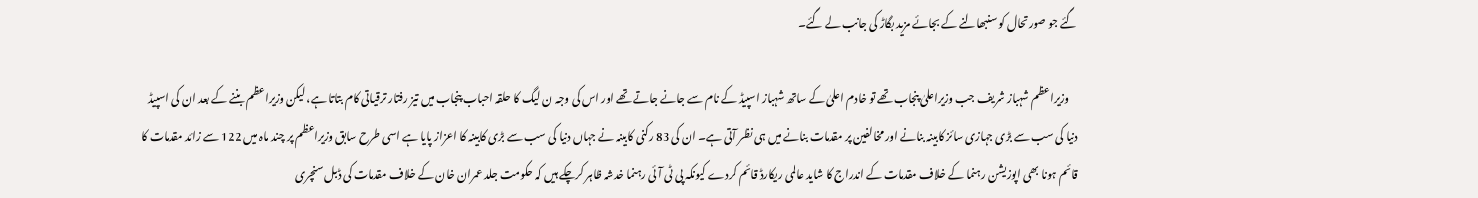گئے جو صورتحال کو سنبھالنے کے بجائے مزید بگاڑ کی جانب لے گئے۔

    وزیراعظم شہباز شریف جب وزیراعلیٰ پنجاب تھے تو خادم اعلیٰ کے ساتھ شہباز اسپیڈ کے نام سے جانے جاتے تھے اور اس کی وجہ ن لیگ کا حلقہ احباب پنجاب میں تیز رفتار ترقیاتی کام بتاتا ہے، لیکن وزیراعظم بننے کے بعد ان کی اسپیڈ دنیا کی سب سے بڑی جہازی سائز کابینہ بنانے اور مخالفین پر مقدمات بنانے میں ہی نظر آتی ہے۔ ان کی 83 رکنی کابینہ نے جہاں دنیا کی سب سے بڑی کابینہ کا اعزاز پایا ہے اسی طرح سابق وزیراعظم پر چند ماہ میں 122 سے زائد مقدمات کا قائم ہونا بھی اپوزیشن رہنما کے خلاف مقدمات کے اندراج کا شاید عالمی ریکارڈ قائم کردے کیونکہ پی ٹی آئی رہنما خدشہ ظاہر کرچکے ہیں کہ حکومت جلد عمران خان کے خلاف مقدمات کی ڈبل سنچری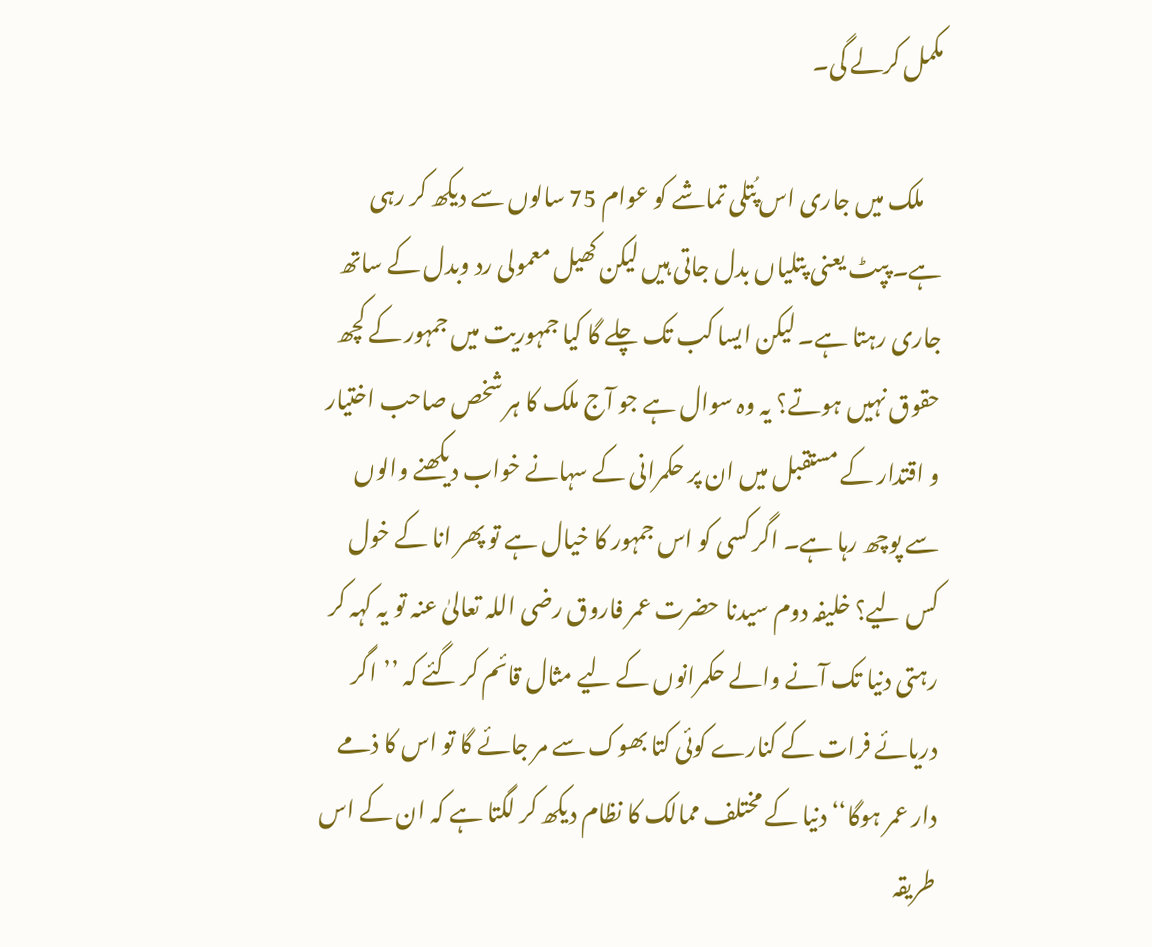مکمل کرلے گی۔

    ملک میں جاری اس پُتلی تماشے کو عوام 75 سالوں سے دیکھ کر رہی ہے۔ پپٹ یعنی پتلیاں بدل جاتی ہیں لیکن کھیل معمولی رد وبدل کے ساتھ جاری رہتا ہے۔ لیکن ایسا کب تک چلے گا کیا جمہوریت میں جمہور کے کچھ حقوق نہیں ہوتے؟ یہ وہ سوال ہے جو آج ملک کا ہر شخص صاحب اختیار و اقتدار کے مستقبل میں ان پر حکمرانی کے سہانے خواب دیکھنے والوں سے پوچھ رہا ہے۔ اگر کسی کو اس جمہور کا خیال ہے تو پھر انا کے خول کس لیے؟ خلیفہ دوم سیدنا حضرت عمر فاروق رضی اللہ تعالیٰ عنہ تو یہ کہہ کر رہتی دنیا تک آنے والے حکمرانوں کے لیے مثال قائم کر گئے کہ ’’اگر دریائے فرات کے کنارے کوئی کتا بھوک سے مر جائے گا تو اس کا ذمے دار عمر ہوگا‘‘ دنیا کے مختلف ممالک کا نظام دیکھ کر لگتا ہے کہ ان کے اس طریقہ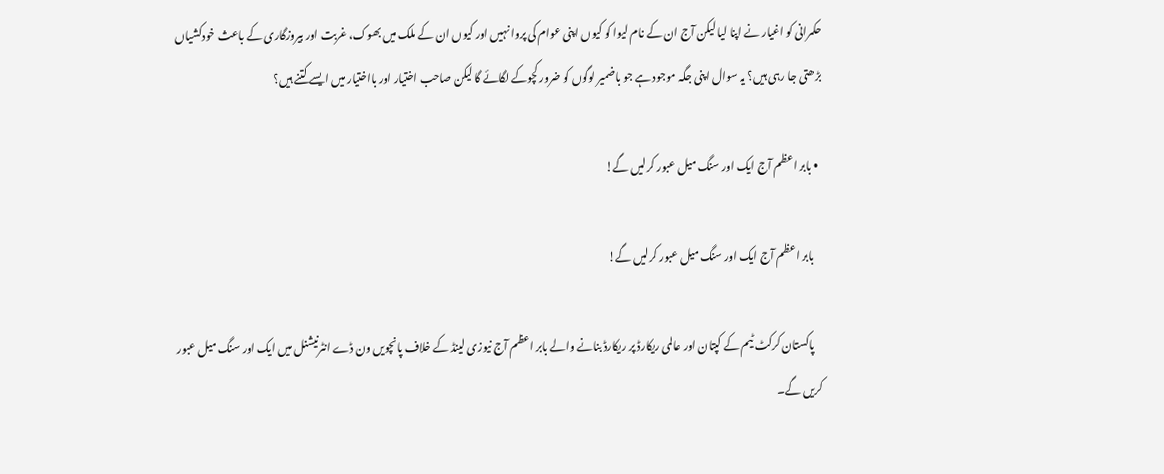حکمرانی کو اغیار نے اپنا لیا لیکن آج ان کے نام لیوا کو کیوں اپنی عوام کی پروا نہیں اور کیوں ان کے ملک میں بھوک، غربت اور بیروزگاری کے باعث خودکشیاں بڑھتی جا رہی ہیں؟ یہ سوال اپنی جگہ موجود ہے جو باضمیر لوگوں کو ضرور کچوکے لگائے گا لیکن صاحب اختیار اور بااختیار میں ایسے کتنے ہیں؟

  • بابر اعظم آج ایک اور سنگ میل عبور کرلیں گے!

    بابر اعظم آج ایک اور سنگ میل عبور کرلیں گے!

    پاکستان کرکٹ ٹیم کے کپتان اور عالمی ریکارڈ پر ریکارڈ بنانے والے بابر اعظم آج نیوزی لینڈ کے خلاف پانچویں ون ڈے انٹرنیشنل میں ایک اور سنگ میل عبور کریں گے۔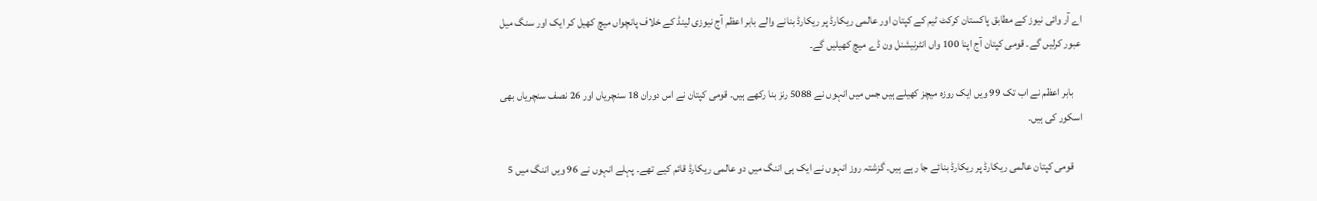اے آر وائی نیوز کے مطابق پاکستان کرکٹ ٹیم کے کپتان اور عالمی ریکارڈ پر ریکارڈ بنانے والے بابر اعظم آج نیوزی لینڈ کے خلاف پانچواں میچ کھیل کر ایک اور سنگ میل عبور کرلیں گے۔ قومی کپتان آج اپنا 100 واں انٹرنیشنل ون ڈے میچ کھیلیں گے۔

    بابر اعظم نے اب تک 99 ویں ایک روزہ میچز کھیلے ہیں جس میں انہوں نے 5088 رنز بنا رکھے ہیں۔ قومی کپتان نے اس دوران 18 سنچریاں اور 26 نصف سنچریاں بھی اسکور کی ہیں۔

    قومی کپتان عالمی ریکارڈ پر ریکارڈ بنائے جا رہے ہیں۔ گزشتہ روز انہوں نے ایک ہی اننگ میں دو عالمی ریکارڈ قائم کیے تھے۔ پہلے انہوں نے 96 ویں اننگ میں 5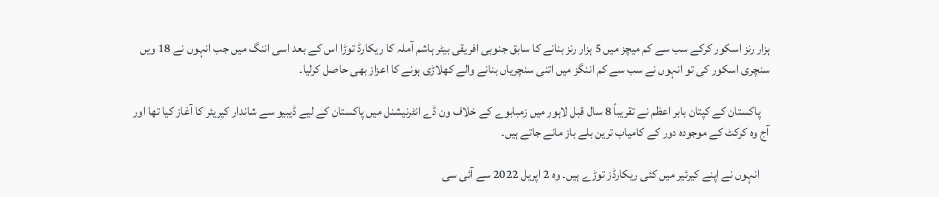ہزار رنز اسکور کرکے سب سے کم میچز میں 5 ہزار رنز بنانے کا سابق جنوبی افریقی بیٹر ہاشم آملہ کا ریکارڈ توڑا اس کے بعد اسی اننگ میں جب انہوں نے 18 ویں سنچری اسکور کی تو انہوں نے سب سے کم اننگز میں اتنی سنچریاں بنانے والے کھلاڑی ہونے کا اعزاز بھی حاصل کرلیا۔

    پاکستان کے کپتان بابر اعظم نے تقریباً 8 سال قبل لاہور میں زمبابوے کے خلاف ون ڈے انٹرنیشنل میں پاکستان کے لیے ڈیبیو سے شاندار کیریئر کا آغاز کیا تھا اور آج وہ کرکٹ کے موجودہ دور کے کامیاب ترین بلے باز مانے جاتے ہیں۔

    انہوں نے اپنے کیرئیر میں کئی ریکارڈز توڑے ہیں۔ وہ 2 اپریل 2022 سے آئی سی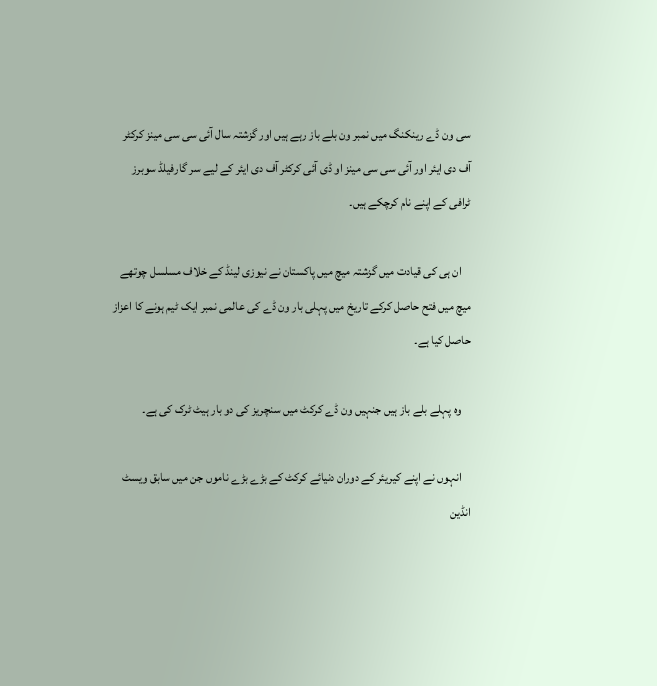سی ون ڈے رینکنگ میں نمبر ون بلے باز رہے ہیں اور گزشتہ سال آئی سی سی مینز کرکٹر آف دی ایئر اور آئی سی سی مینز او ڈی آئی کرکٹر آف دی ایئر کے لیے سر گارفیلڈ سوبرز ٹرافی کے اپنے نام کرچکے ہیں۔

    ان ہی کی قیادت میں گزشتہ میچ میں پاکستان نے نیوزی لینڈ کے خلاف مسلسل چوتھے میچ میں فتح حاصل کرکے تاریخ میں پہلی بار ون ڈے کی عالمی نمبر ایک ٹیم ہونے کا اعزاز حاصل کیا ہے۔

    وہ پہلے بلے باز ہیں جنہیں ون ڈے کرکٹ میں سنچریز کی دو بار ہیٹ ٹرک کی ہے۔

    انہوں نے اپنے کیریئر کے دوران دنیائے کرکٹ کے بڑے بڑے ناموں جن میں سابق ویسٹ انڈین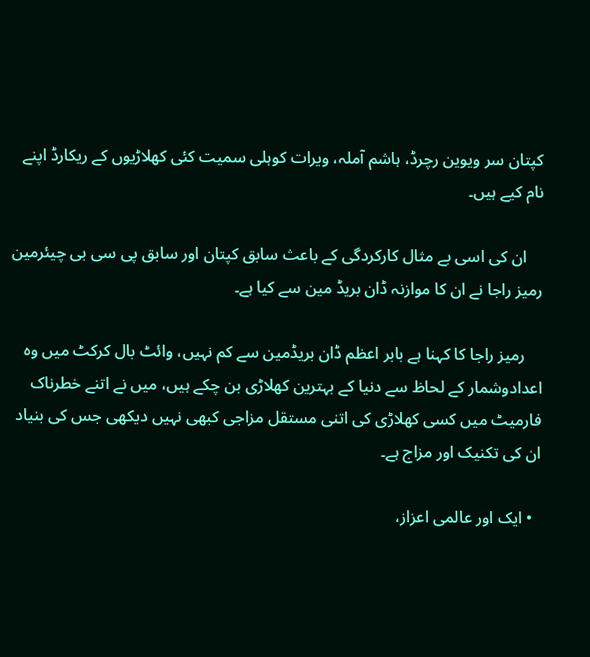کپتان سر ویوین رچرڈ، ہاشم آملہ، ویرات کوہلی سمیت کئی کھلاڑیوں کے ریکارڈ اپنے نام کیے ہیں۔

    ان کی اسی بے مثال کارکردگی کے باعث سابق کپتان اور سابق پی سی بی چیئرمین رمیز راجا نے ان کا موازنہ ڈان بریڈ مین سے کیا ہے۔

    رمیز راجا کا کہنا ہے بابر اعظم ڈان بریڈمین سے کم نہیں، وائٹ بال کرکٹ میں وہ اعدادوشمار کے لحاظ سے دنیا کے بہترین کھلاڑی بن چکے ہیں، میں نے اتنے خطرناک فارمیٹ میں کسی کھلاڑی کی اتنی مستقل مزاجی کبھی نہیں دیکھی جس کی بنیاد ان کی تکنیک اور مزاج ہے۔

  • ایک اور عالمی اعزاز،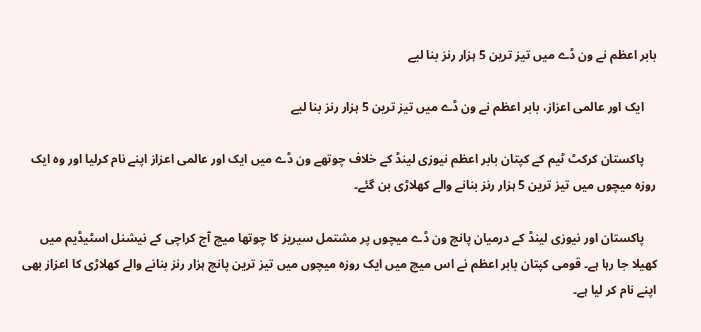بابر اعظم نے ون ڈے میں تیز ترین 5 ہزار رنز بنا لیے

    ایک اور عالمی اعزاز، بابر اعظم نے ون ڈے میں تیز ترین 5 ہزار رنز بنا لیے

    پاکستان کرکٹ ٹیم کے کپتان بابر اعظم نیوزی لینڈ کے خلاف چوتھے ون ڈے میں ایک اور عالمی اعزاز اپنے نام کرلیا اور وہ ایک روزہ میچوں میں تیز ترین 5 ہزار رنز بنانے والے کھلاڑی بن گئے۔

    پاکستان اور نیوزی لینڈ کے درمیان پانچ ون ڈے میچوں پر مشتمل سیریز کا چوتھا میچ آج کراچی کے نیشنل اسٹیڈیم میں کھیلا جا رہا ہے۔ قومی کپتان بابر اعظم نے اس میچ میں ایک روزہ میچوں میں تیز ترین پانچ ہزار رنز بنانے والے کھلاڑی کا اعزاز بھی اپنے نام کر لیا ہے۔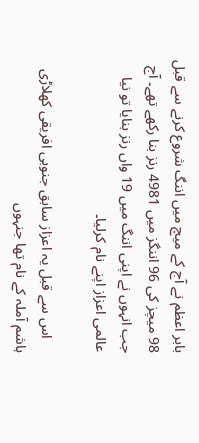بابر اعظم نے آج کے میچ میں اننگ شروع کرنے سے قبل 98 میچز کی 96 اننگز میں 4981 رنز بنا رکھے تھے۔ آج جب انہوں نے اپنی اننگ میں 19 واں رنز بنایا تو نیا عالمی اعزاز اپنے نام کرلیا۔

    اس سے قبل یہ اعزاز سابق جنوبی افریقی کھلاڑی ہاشم آملہ کے نام تھا جنہوں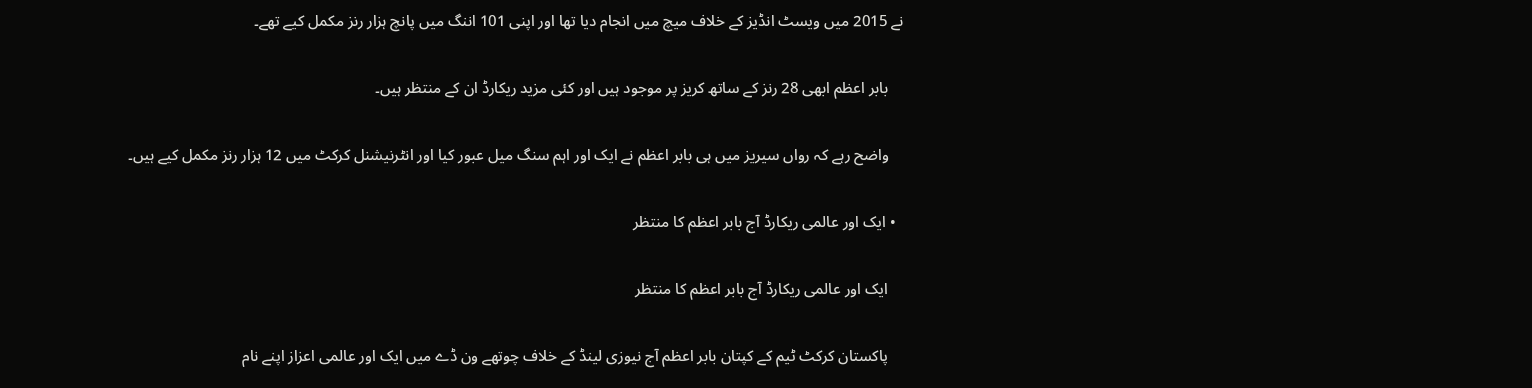نے 2015 میں ویسٹ انڈیز کے خلاف میچ میں انجام دیا تھا اور اپنی 101 اننگ میں پانچ ہزار رنز مکمل کیے تھے۔

    بابر اعظم ابھی 28 رنز کے ساتھ کریز پر موجود ہیں اور کئی مزید ریکارڈ ان کے منتظر ہیں۔

    واضح رہے کہ رواں سیریز میں ہی بابر اعظم نے ایک اور اہم سنگ میل عبور کیا اور انٹرنیشنل کرکٹ میں 12 ہزار رنز مکمل کیے ہیں۔

  • ایک اور عالمی ریکارڈ آج بابر اعظم کا منتظر

    ایک اور عالمی ریکارڈ آج بابر اعظم کا منتظر

    پاکستان کرکٹ ٹیم کے کپتان بابر اعظم آج نیوزی لینڈ کے خلاف چوتھے ون ڈے میں ایک اور عالمی اعزاز اپنے نام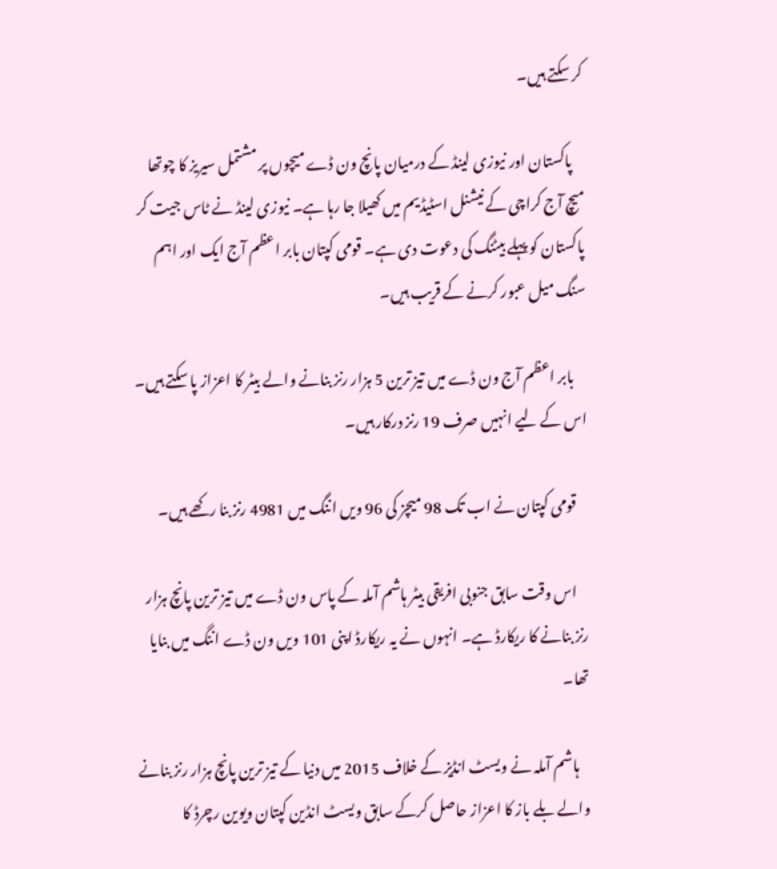کر سکتے ہیں۔

    پاکستان اور نیوزی لینڈ کے درمیان پانچ ون ڈے میچوں پر مشتمل سیریز کا چوتھا میچ آج کراچی کے نیشنل اسٹیڈیم میں کھیلا جا رہا ہے۔ نیوزی لینڈ نے ٹاس جیت کر پاکستان کو پہلے بیٹنگ کی دعوت دی ہے۔ قومی کپتان بابر اعظم آج ایک اور اہم سنگ میل عبور کرنے کے قریب ہیں۔

    بابر اعظم آج ون ڈے میں تیز ترین 5 ہزار رنز بنانے والے بیٹر کا اعزاز پا سکتے ہیں۔ اس کے لیے انہیں صرف 19 رنز درکار ہیں۔

    قومی کپتان نے اب تک 98 میچز کی 96 ویں اننگ میں 4981 رنز بنا رکھے ہیں۔

    اس وقت سابق جنوبی افریقی بیٹر ہاشم آملہ کے پاس ون ڈے میں تیز ترین پانچ ہزار رنز بنانے کا ریکارڈ ہے۔ انہوں نے یہ ریکارڈ اپنی 101 ویں ون ڈے اننگ میں بنایا تھا۔

    ہاشم آملہ نے ویسٹ انڈیز کے خلاف 2015 میں دنیا کے تیز ترین پانچ ہزار رنز بنانے والے بلے باز کا اعزاز حاصل کرکے سابق ویسٹ انڈین کپتان ویوین رچرڈ کا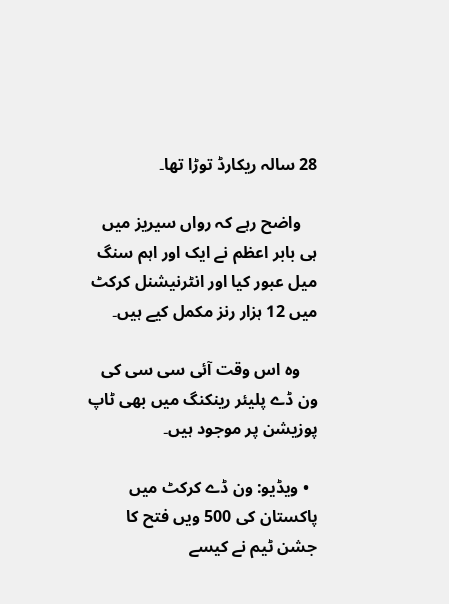28 سالہ ریکارڈ توڑا تھا۔

    واضح رہے کہ رواں سیریز میں ہی بابر اعظم نے ایک اور اہم سنگ میل عبور کیا اور انٹرنیشنل کرکٹ میں 12 ہزار رنز مکمل کیے ہیں۔

    وہ اس وقت آئی سی سی کی ون ڈے پلیئر رینکنگ میں بھی ٹاپ پوزیشن پر موجود ہیں۔

  • ویڈیو: ون ڈے کرکٹ میں پاکستان کی 500 ویں فتح کا جشن ٹیم نے کیسے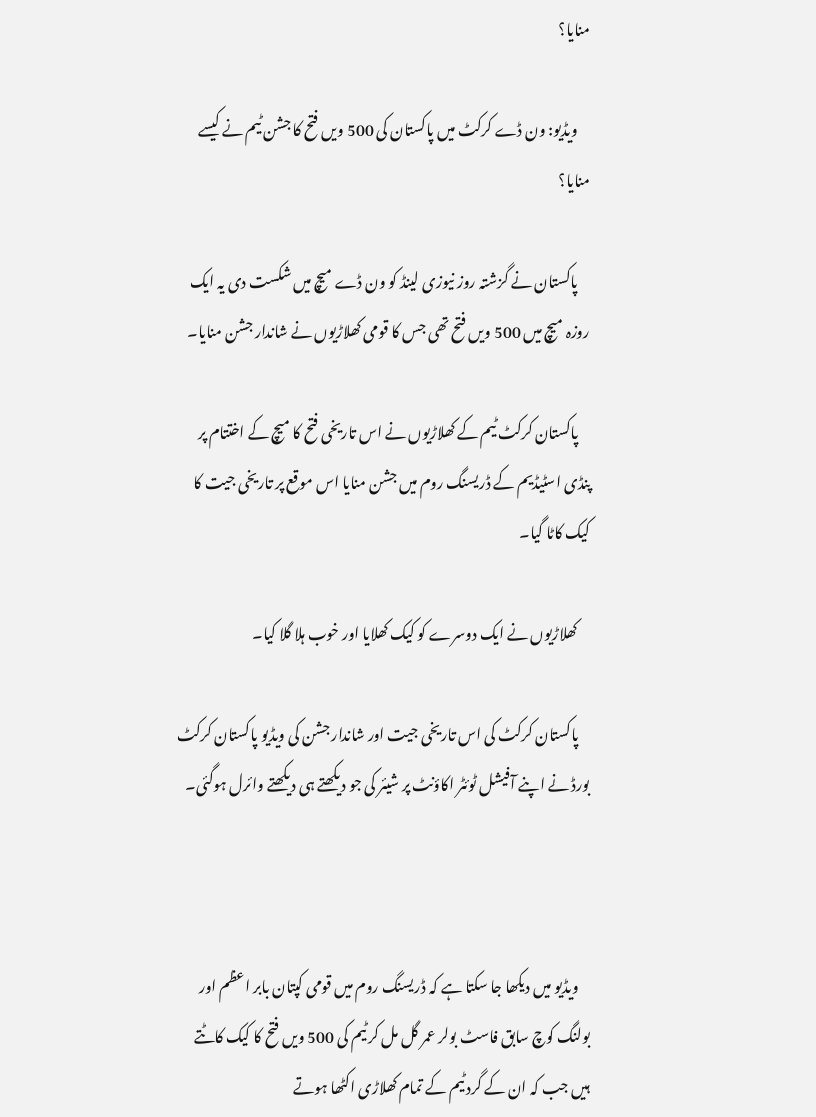منایا؟

    ویڈیو: ون ڈے کرکٹ میں پاکستان کی 500 ویں فتح کا جشن ٹیم نے کیسے منایا؟

    پاکستان نے گزشتہ روز نیوزی لینڈ کو ون ڈے میچ میں شکست دی یہ ایک روزہ میچ میں 500 ویں فتح تھی جس کا قومی کھلاڑیوں نے شاندار جشن منایا۔

    پاکستان کرکٹ ٹیم کے کھلاڑیوں نے اس تاریخی فتح کا میچ کے اختتام پر پنڈی اسٹیڈیم کے ڈریسنگ روم میں جشن منایا اس موقع پر تاریخی جیت کا کیک کاٹا گیا۔

    کھلاڑیوں نے ایک دوسرے کو کیک کھلایا اور خوب ہلا گلا کیا۔

    پاکستان کرکٹ کی اس تاریخی جیت اور شاندار جشن کی ویڈیو پاکستان کرکٹ بورڈ نے اپنے آفیشل ٹوئٹر اکاؤنٹ پر شیئر کی جو دیکھتے ہی دیکھتے وائرل ہوگئی۔



    ویڈیو میں دیکھا جا سکتا ہے کہ ڈریسنگ روم میں قومی کپتان بابر اعظم اور بولنگ کوچ سابق فاسٹ بولر عمر گل مل کر ٹیم کی 500 ویں فتح کا کیک کاٹتے ہیں جب کہ ان کے گرد ٹیم کے تمام کھلاڑی اکٹھا ہوتے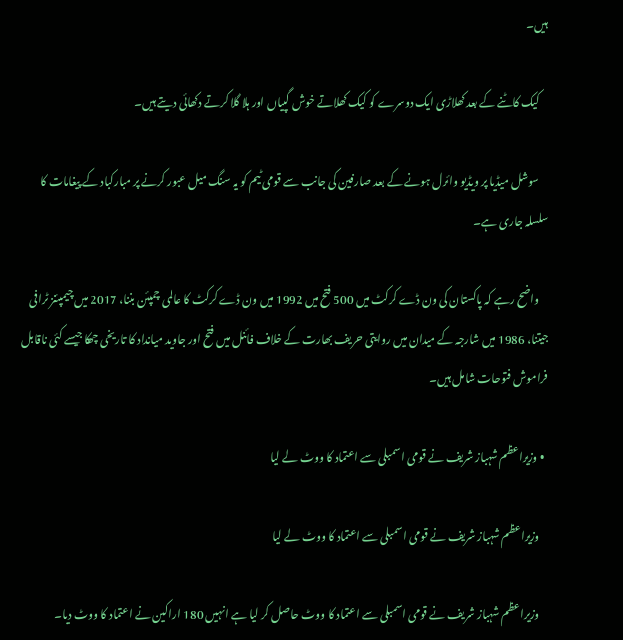ہیں۔

    کیک کاٹنے کے بعد کھلاڑی ایک دوسرے کو کیک کھلاتے خوش گپیاں اور ہلا گلا کرتے دکھائی دیتے ہیں۔

    سوشل میڈیا پر ویڈیو وائرل ہونے کے بعد صارفین کی جانب سے قومی ٹیم کو یہ سنگ میل عبور کرنے پر مبارکباد کے پیغامات کا سلسلہ جاری ہے۔

    واضح رہے کہ پاکستان کی ون ڈے کرکٹ میں 500 فتح میں 1992 میں ون ڈے کرکٹ کا عالمی چمپئن بننا، 2017 میں چیمپئنز ٹرافی جیتنا، 1986 میں شارجہ کے میدان میں روایتی حریف بھارت کے خلاف فائنل میں فتح اور جاوید میانداد کا تاریخی چھکا جیسے کئی ناقابل فراموش فتوحات شامل ہیں۔

  • وزیراعظم شہباز شریف نے قومی اسمبلی سے اعتماد کا ووٹ لے لیا

    وزیراعظم شہباز شریف نے قومی اسمبلی سے اعتماد کا ووٹ لے لیا

    وزیراعظم شہباز شریف نے قومی اسمبلی سے اعتماد کا ووٹ حاصل کر لیا ہے انہیں 180 اراکین نے اعتماد کا ووٹ دیا۔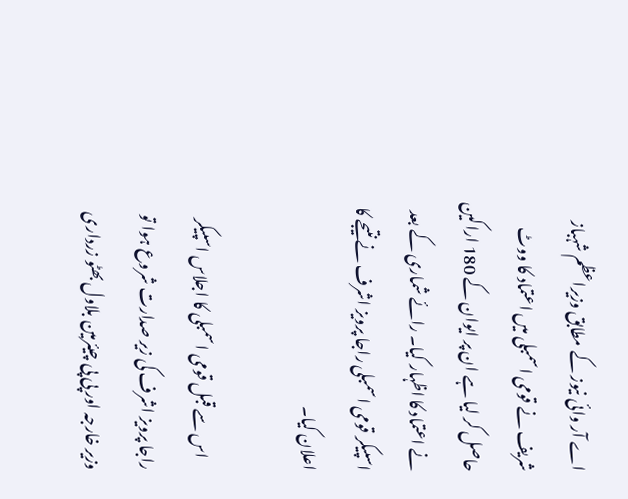اے آر وائی نیوز کے مطابق وزیراعظم شہباز شریف نے قومی اسمبلی میں اعتماد کا ووٹ حاصل کر لیا ہے ان پر ایوان کے 180 اراکین نے اعتماد کا اظہار کیا۔ رائے شماری کے بعد اسپیکر قومی اسمبلی راجا پرویز اشرف نے نتیجے کا اعلان کیا۔

    اس سے قبل قومی اسمبلی کا اجلاس اسپیکر راجا پرویز اشرف کی زیر صدارت شروع ہوا تو وزیر خارجہ اور پی پی چیئرمین بلاول بھٹو زرداری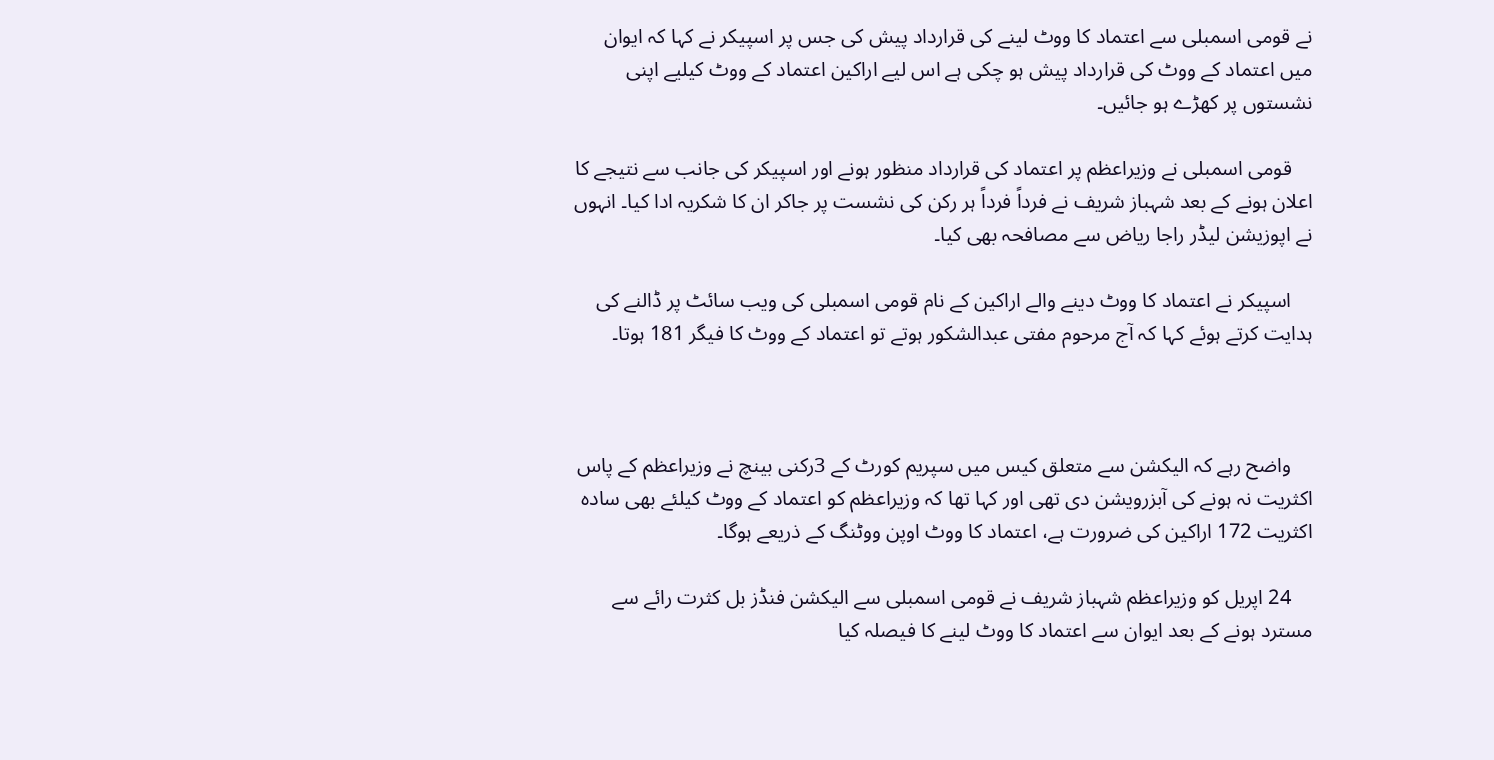نے قومی اسمبلی سے اعتماد کا ووٹ لینے کی قرارداد پیش کی جس پر اسپیکر نے کہا کہ ایوان میں اعتماد کے ووٹ کی قرارداد پیش ہو چکی ہے اس لیے اراکین اعتماد کے ووٹ کیلیے اپنی نشستوں پر کھڑے ہو جائیں۔

    قومی اسمبلی نے وزیراعظم پر اعتماد کی قرارداد منظور ہونے اور اسپیکر کی جانب سے نتیجے کا اعلان ہونے کے بعد شہباز شریف نے فرداً فرداً ہر رکن کی نشست پر جاکر ان کا شکریہ ادا کیا۔ انہوں نے اپوزیشن لیڈر راجا ریاض سے مصافحہ بھی کیا۔

    اسپیکر نے اعتماد کا ووٹ دینے والے اراکین کے نام قومی اسمبلی کی ویب سائٹ پر ڈالنے کی ہدایت کرتے ہوئے کہا کہ آج مرحوم مفتی عبدالشکور ہوتے تو اعتماد کے ووٹ کا فیگر 181 ہوتا۔



    واضح رہے کہ الیکشن سے متعلق کیس میں سپریم کورٹ کے 3رکنی بینچ نے وزیراعظم کے پاس اکثریت نہ ہونے کی آبزرویشن دی تھی اور کہا تھا کہ وزیراعظم کو اعتماد کے ووٹ کیلئے بھی سادہ اکثریت 172 اراکین کی ضرورت ہے، اعتماد کا ووٹ اوپن ووٹنگ کے ذریعے ہوگا۔

    24 اپریل کو وزیراعظم شہباز شریف نے قومی اسمبلی سے الیکشن فنڈز بل کثرت رائے سے مسترد ہونے کے بعد ایوان سے اعتماد کا ووٹ لینے کا فیصلہ کیا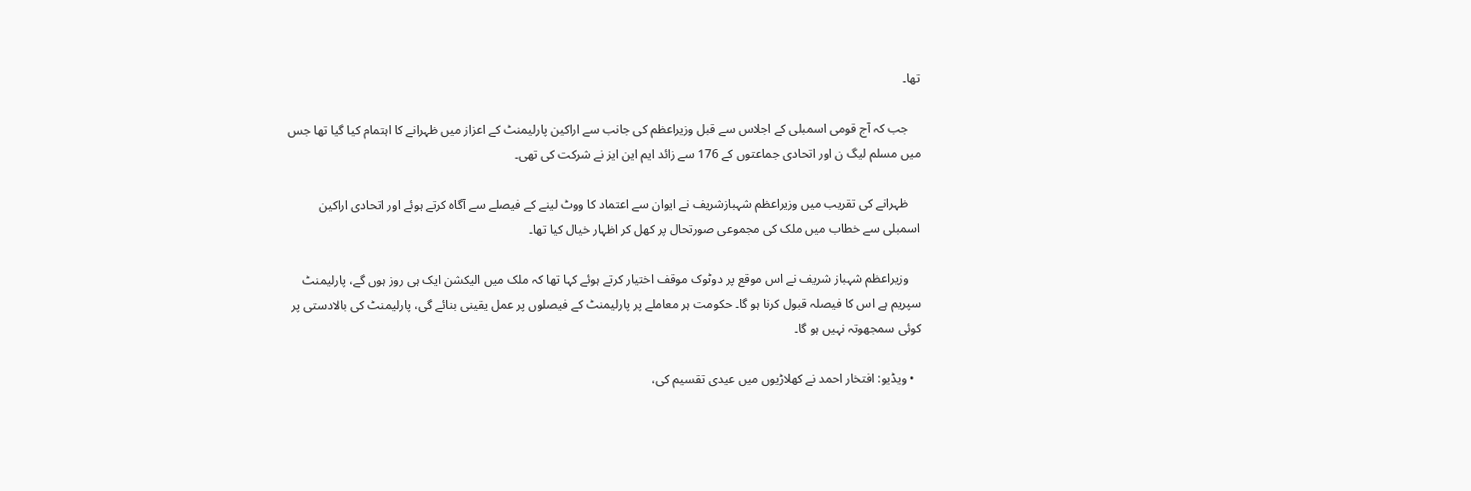تھا۔

    جب کہ آج قومی اسمبلی کے اجلاس سے قبل وزیراعظم کی جانب سے اراکین پارلیمنٹ کے اعزاز میں ظہرانے کا اہتمام کیا گیا تھا جس میں مسلم لیگ ن اور اتحادی جماعتوں کے 176 سے زائد ایم این ایز نے شرکت کی تھی۔

    ظہرانے کی تقریب میں وزیراعظم شہبازشریف نے ایوان سے اعتماد کا ووٹ لینے کے فیصلے سے آگاہ کرتے ہوئے اور اتحادی اراکین اسمبلی سے خطاب میں ملک کی مجموعی صورتحال پر کھل کر اظہار خیال کیا تھا۔

    وزیراعظم شہباز شریف نے اس موقع پر دوٹوک موقف اختیار کرتے ہوئے کہا تھا کہ ملک میں الیکشن ایک ہی روز ہوں گے، پارلیمنٹ سپریم ہے اس کا فیصلہ قبول کرنا ہو گا۔ حکومت ہر معاملے پر پارلیمنٹ کے فیصلوں پر عمل یقینی بنائے گی، پارلیمنٹ کی بالادستی پر کوئی سمجھوتہ نہیں ہو گا۔

  • ویڈیو: افتخار احمد نے کھلاڑیوں میں عیدی تقسیم کی،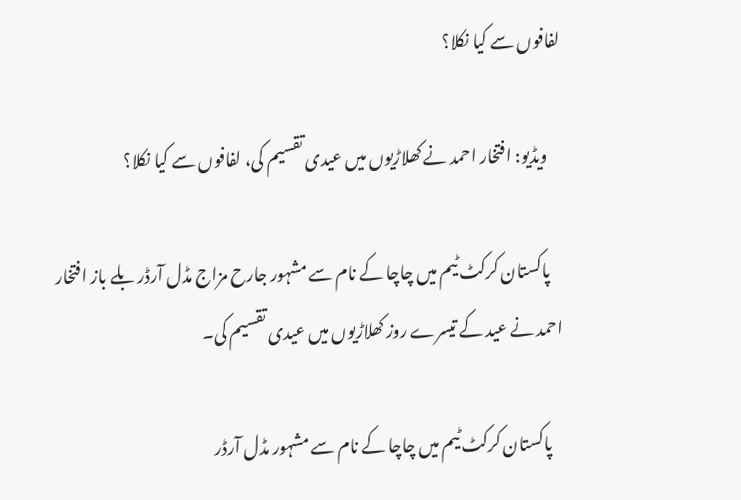لفافوں سے کیا نکلا؟

    ویڈیو: افتخار احمد نے کھلاڑیوں میں عیدی تقسیم کی، لفافوں سے کیا نکلا؟

    پاکستان کرکٹ ٹیم میں چاچا کے نام سے مشہور جارح مزاج مڈل آرڈر بلے باز افتخار احمد نے عید کے تیسرے روز کھلاڑیوں میں عیدی تقسیم کی۔

    پاکستان کرکٹ ٹیم میں چاچا کے نام سے مشہور مڈل آرڈر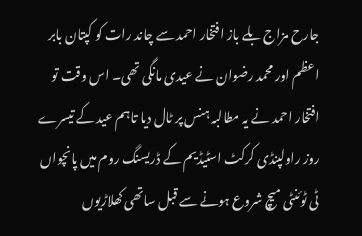جارح مزاج بلے باز افتخار احمد سے چاند رات کو کپتان بابر اعظم اور محمد رضوان نے عیدی مانگی تھی۔ اس وقت تو افتخار احمد نے یہ مطالبہ ہنس پر ٹال دیا تاہم عید کے تیسرے روز راولپنڈی کرکٹ اسٹیڈیم کے ڈریسنگ روم میں پانچواں ٹی ٹوئنٹی میچ شروع ہونے سے قبل ساتھی کھلاڑیوں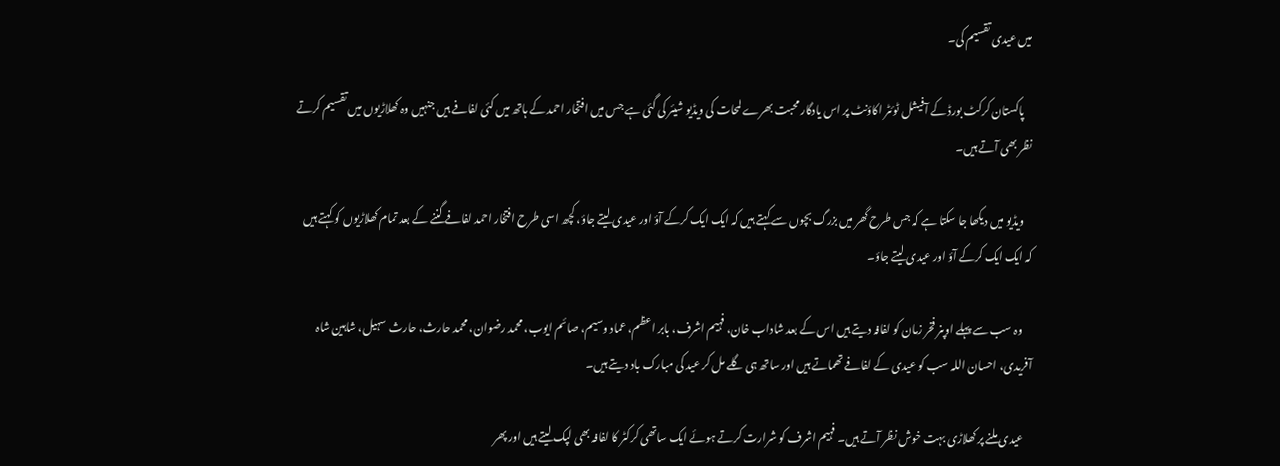میں عیدی تقسیم کی۔

    پاکستان کرکٹ بورڈ کے آفیشل ٹوئٹر اکاؤنٹ پر اس یادگار محبت بھرے لمحات کی ویڈیو شیئر کی گئی ہے جس میں افتخار احمد کے ہاتھ میں کئی لفافے ہیں جنہیں وہ کھلاڑیوں میں تقسیم کرتے نظر بھی آتے ہیں۔

    ویڈیو میں دیکھا جا سکتا ہے کہ جس طرح گھر میں بزرگ بچوں سے کہتے ہیں کہ ایک ایک کرکے آؤ اور عیدی لیتے جاؤ، کچھ اسی طرح افتخار احمد لفافے گننے کے بعد تمام کھلاڑیوں کو کہتے ہیں کہ ایک ایک کرکے آؤ اور عیدی لیتے جاؤ۔

    وہ سب سے پہلے اوپنر فخر زمان کو لفافہ دیتے ہیں اس کے بعد شاداب خان، فہیم اشرف، بابر اعظم، عماد وسیم، صائم ایوب، محمد رضوان، محمد حارث، حارث سہیل، شاہین شاہ آفریدی، احسان اللہ سب کو عیدی کے لفافے تھماتے ہیں اور ساتھ ہی گلے مل کر عید کی مبارک باد دیتے ہیں۔

    عیدی ملنے پر کھلاڑی بہت خوش نظر آتے ہیں۔ فہیم اشرف کو شرارت کرتے ہوئے ایک ساتھی کرکٹر کا لفافہ بھی لپک لیتے ہیں اور پھر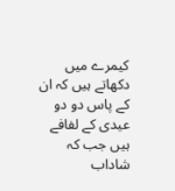کیمرے میں دکھاتے ہیں کہ ان کے پاس دو دو عیدی کے لفافے ہیں جب کہ شاداب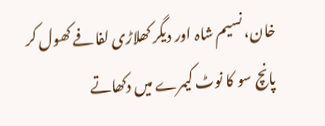خان، نسیم شاہ اور دیگر کھلاڑی لفافے کھول کر پانچ سو کا نوٹ کیمرے میں دکھاتے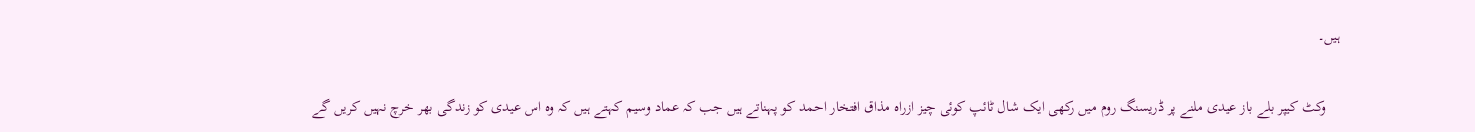ہیں۔

    وکٹ کیپر بلے باز عیدی ملنے پر ڈریسنگ روم میں رکھی ایک شال ٹائپ کوئی چیز ازراہ مذاق افتخار احمد کو پہناتے ہیں جب کہ عماد وسیم کہتے ہیں کہ وہ اس عیدی کو زندگی بھر خرچ نہیں کریں گے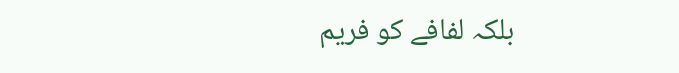بلکہ لفافے کو فریم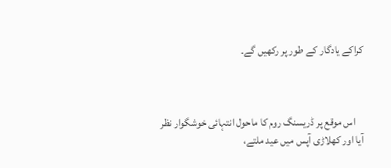کراکے یادگار کے طور پر رکھیں گے۔



    اس موقع پر ڈریسنگ روم کا ماحول انتہائی خوشگوار نظر آیا اور کھلاڑی آپس میں عید ملتے،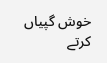خوش گپیاں کرتے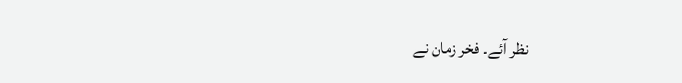نظر آئے۔ فخر زمان نے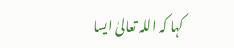کہا کہ اللہ تعالیٰ ایسا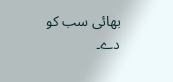بھائی سب کو دے۔